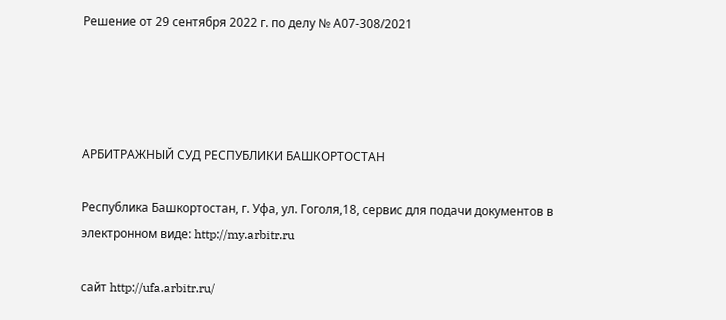Решение от 29 сентября 2022 г. по делу № А07-308/2021




АРБИТРАЖНЫЙ СУД РЕСПУБЛИКИ БАШКОРТОСТАН

Республика Башкортостан, г. Уфа, ул. Гоголя,18, сервис для подачи документов в электронном виде: http://my.arbitr.ru

сайт http://ufa.arbitr.ru/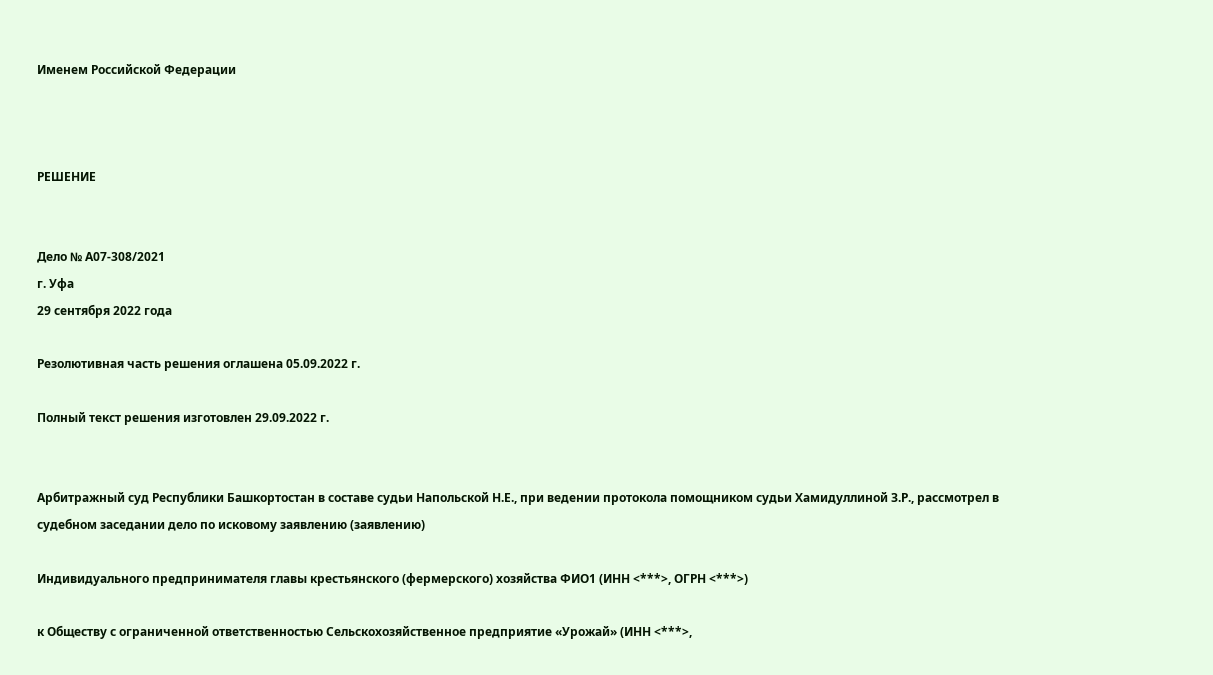Именем Российской Федерации



РЕШЕНИЕ


Дело № А07-308/2021
г. Уфа
29 сентября 2022 года

Резолютивная часть решения оглашена 05.09.2022 г.

Полный текст решения изготовлен 29.09.2022 г.


Арбитражный суд Республики Башкортостан в составе судьи Напольской Н.Е., при ведении протокола помощником судьи Хамидуллиной З.Р., рассмотрел в судебном заседании дело по исковому заявлению (заявлению)

Индивидуального предпринимателя главы крестьянского (фермерского) хозяйства ФИО1 (ИНН <***>, ОГРН <***>)

к Обществу с ограниченной ответственностью Сельскохозяйственное предприятие «Урожай» (ИНН <***>,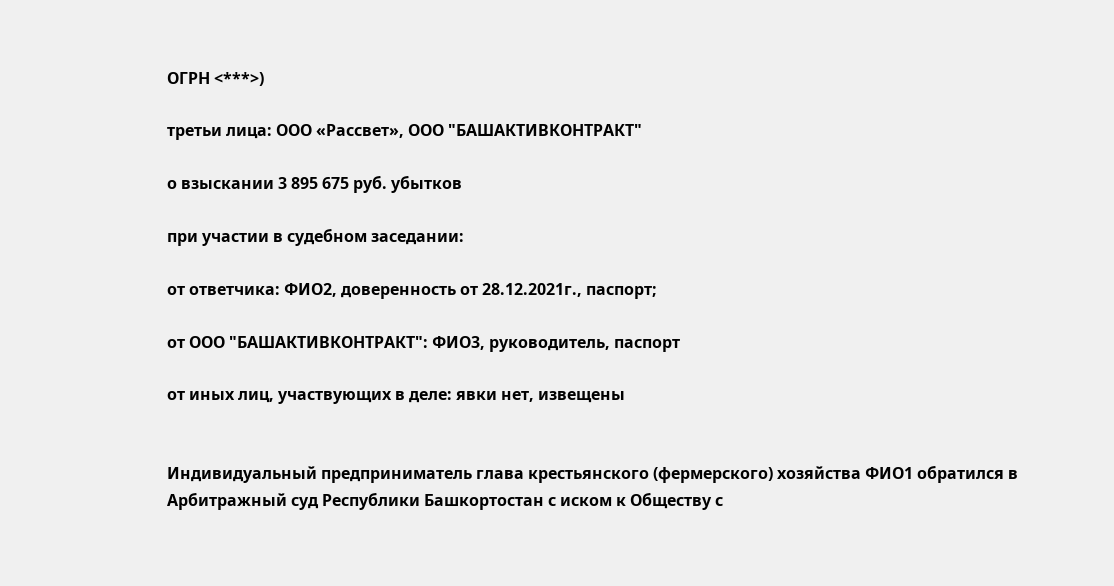ОГРН <***>)

третьи лица: ООО «Рассвет», ООО "БАШАКТИВКОНТРАКТ"

о взыскании 3 895 675 руб. убытков

при участии в судебном заседании:

от ответчика: ФИО2, доверенность от 28.12.2021г., паспорт;

от ООО "БАШАКТИВКОНТРАКТ": ФИО3, руководитель, паспорт

от иных лиц, участвующих в деле: явки нет, извещены


Индивидуальный предприниматель глава крестьянского (фермерского) хозяйства ФИО1 обратился в Арбитражный суд Республики Башкортостан с иском к Обществу с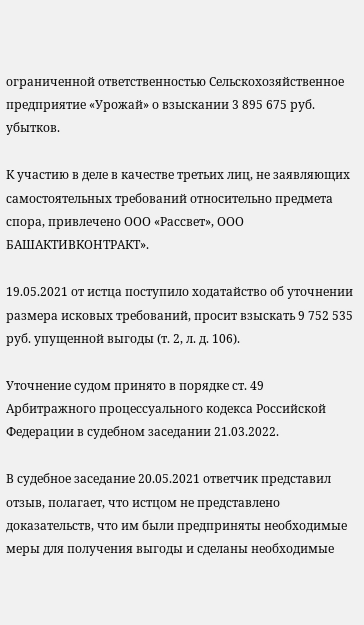ограниченной ответственностью Сельскохозяйственное предприятие «Урожай» о взыскании 3 895 675 руб. убытков.

К участию в деле в качестве третьих лиц, не заявляющих самостоятельных требований относительно предмета спора, привлечено ООО «Рассвет», ООО БАШАКТИВКОНТРАКТ».

19.05.2021 от истца поступило ходатайство об уточнении размера исковых требований, просит взыскать 9 752 535 руб. упущенной выгоды (т. 2, л. д. 106).

Уточнение судом принято в порядке ст. 49 Арбитражного процессуального кодекса Российской Федерации в судебном заседании 21.03.2022.

В судебное заседание 20.05.2021 ответчик представил отзыв, полагает, что истцом не представлено доказательств, что им были предприняты необходимые меры для получения выгоды и сделаны необходимые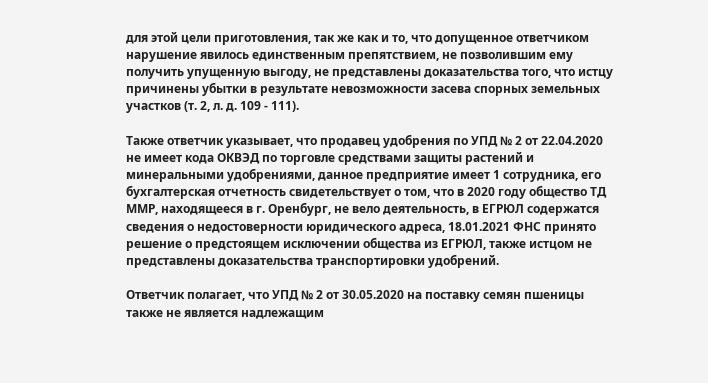для этой цели приготовления, так же как и то, что допущенное ответчиком нарушение явилось единственным препятствием, не позволившим ему получить упущенную выгоду, не представлены доказательства того, что истцу причинены убытки в результате невозможности засева спорных земельных участков (т. 2, л. д. 109 - 111).

Также ответчик указывает, что продавец удобрения по УПД № 2 от 22.04.2020 не имеет кода ОКВЭД по торговле средствами защиты растений и минеральными удобрениями, данное предприятие имеет 1 сотрудника, его бухгалтерская отчетность свидетельствует о том, что в 2020 году общество ТД ММР, находящееся в г. Оренбург, не вело деятельность, в ЕГРЮЛ содержатся сведения о недостоверности юридического адреса, 18.01.2021 ФНС принято решение о предстоящем исключении общества из ЕГРЮЛ, также истцом не представлены доказательства транспортировки удобрений.

Ответчик полагает, что УПД № 2 от 30.05.2020 на поставку семян пшеницы также не является надлежащим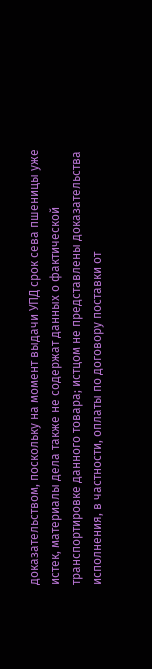доказательством, поскольку на момент выдачи УПД срок сева пшеницы уже истек, материалы дела также не содержат данных о фактической транспортировке данного товара; истцом не представлены доказательства исполнения, в частности, оплаты по договору поставки от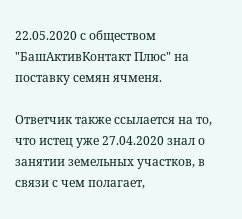22.05.2020 с обществом "БашАктивКонтакт Плюс" на поставку семян ячменя.

Ответчик также ссылается на то, что истец уже 27.04.2020 знал о занятии земельных участков, в связи с чем полагает,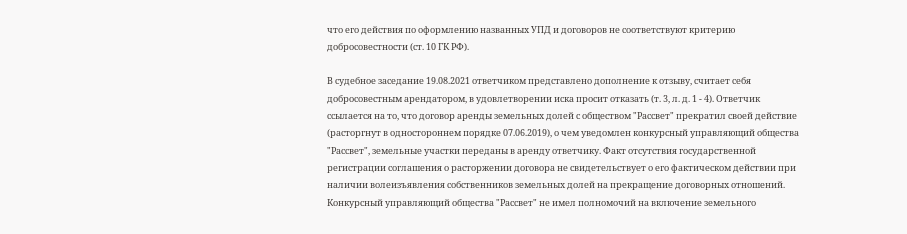что его действия по оформлению названных УПД и договоров не соответствуют критерию добросовестности (ст. 10 ГК РФ).

В судебное заседание 19.08.2021 ответчиком представлено дополнение к отзыву, считает себя добросовестным арендатором, в удовлетворении иска просит отказать (т. 3, л. д. 1 - 4). Ответчик ссылается на то, что договор аренды земельных долей с обществом "Рассвет" прекратил своей действие (расторгнут в одностороннем порядке 07.06.2019), о чем уведомлен конкурсный управляющий общества "Рассвет", земельные участки переданы в аренду ответчику. Факт отсутствия государственной регистрации соглашения о расторжении договора не свидетельствует о его фактическом действии при наличии волеизъявления собственников земельных долей на прекращение договорных отношений. Конкурсный управляющий общества "Рассвет" не имел полномочий на включение земельного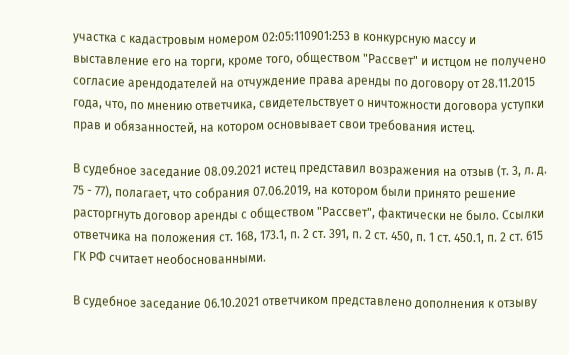участка с кадастровым номером 02:05:110901:253 в конкурсную массу и выставление его на торги, кроме того, обществом "Рассвет" и истцом не получено согласие арендодателей на отчуждение права аренды по договору от 28.11.2015 года, что, по мнению ответчика, свидетельствует о ничтожности договора уступки прав и обязанностей, на котором основывает свои требования истец.

В судебное заседание 08.09.2021 истец представил возражения на отзыв (т. 3, л. д. 75 - 77), полагает, что собрания 07.06.2019, на котором были принято решение расторгнуть договор аренды с обществом "Рассвет", фактически не было. Ссылки ответчика на положения ст. 168, 173.1, п. 2 ст. 391, п. 2 ст. 450, п. 1 ст. 450.1, п. 2 ст. 615 ГК РФ считает необоснованными.

В судебное заседание 06.10.2021 ответчиком представлено дополнения к отзыву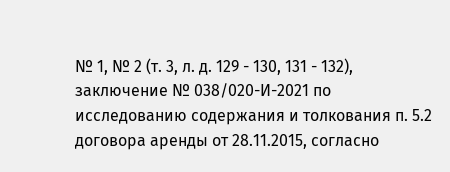№ 1, № 2 (т. 3, л. д. 129 - 130, 131 - 132), заключение № 038/020-И-2021 по исследованию содержания и толкования п. 5.2 договора аренды от 28.11.2015, согласно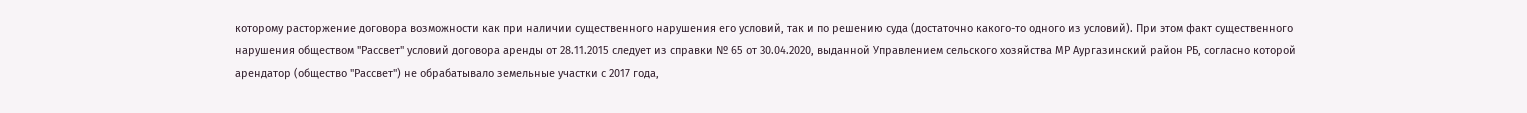которому расторжение договора возможности как при наличии существенного нарушения его условий, так и по решению суда (достаточно какого-то одного из условий). При этом факт существенного нарушения обществом "Рассвет" условий договора аренды от 28.11.2015 следует из справки № 65 от 30.04.2020, выданной Управлением сельского хозяйства МР Аургазинский район РБ, согласно которой арендатор (общество "Рассвет") не обрабатывало земельные участки с 2017 года,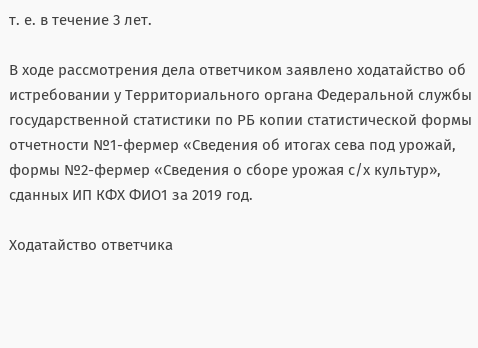т. е. в течение 3 лет.

В ходе рассмотрения дела ответчиком заявлено ходатайство об истребовании у Территориального органа Федеральной службы государственной статистики по РБ копии статистической формы отчетности №1-фермер «Сведения об итогах сева под урожай, формы №2-фермер «Сведения о сборе урожая с/х культур», сданных ИП КФХ ФИО1 за 2019 год.

Ходатайство ответчика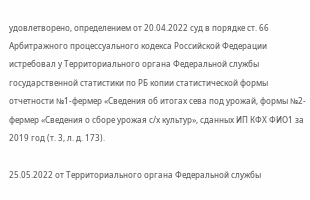удовлетворено, определением от 20.04.2022 суд в порядке ст. 66 Арбитражного процессуального кодекса Российской Федерации истребовал у Территориального органа Федеральной службы государственной статистики по РБ копии статистической формы отчетности №1-фермер «Сведения об итогах сева под урожай, формы №2-фермер «Сведения о сборе урожая с/х культур», сданных ИП КФХ ФИО1 за 2019 год (т. 3, л. д. 173).

25.05.2022 от Территориального органа Федеральной службы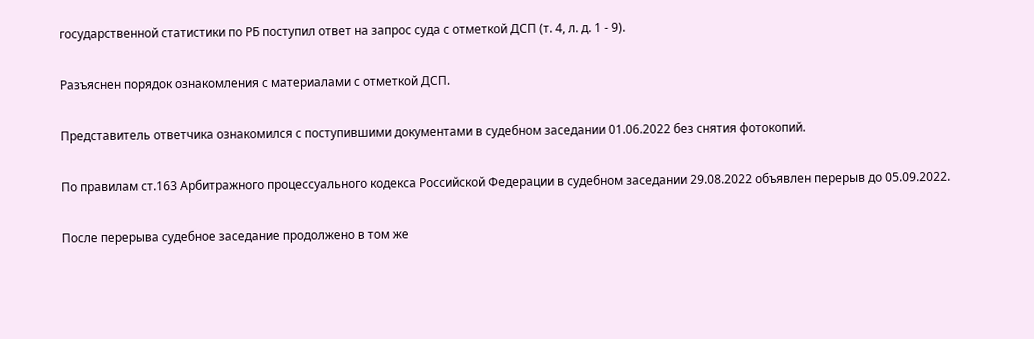государственной статистики по РБ поступил ответ на запрос суда с отметкой ДСП (т. 4, л. д. 1 - 9).

Разъяснен порядок ознакомления с материалами с отметкой ДСП.

Представитель ответчика ознакомился с поступившими документами в судебном заседании 01.06.2022 без снятия фотокопий.

По правилам ст.163 Арбитражного процессуального кодекса Российской Федерации в судебном заседании 29.08.2022 объявлен перерыв до 05.09.2022.

После перерыва судебное заседание продолжено в том же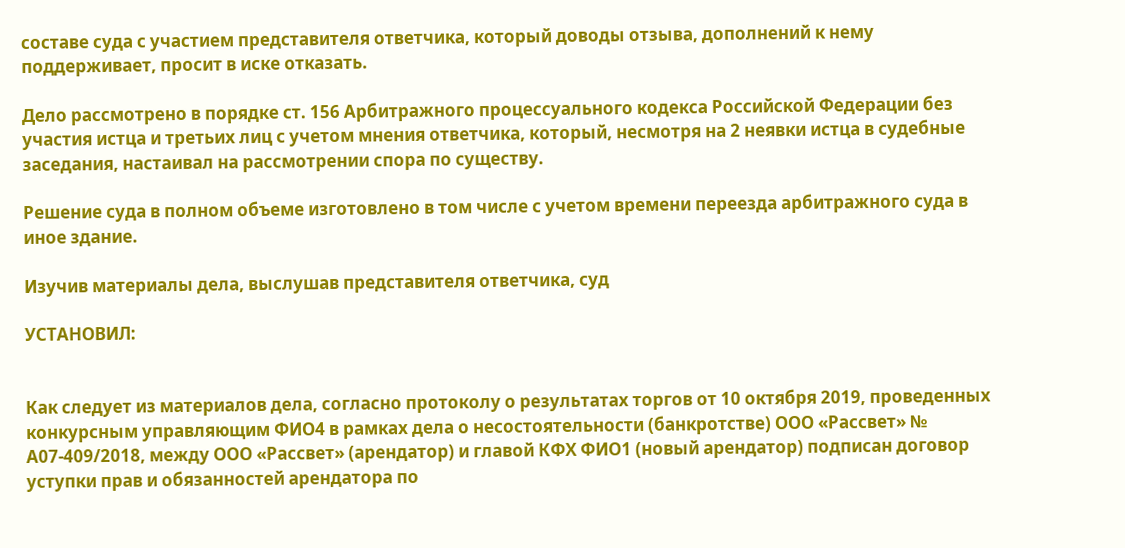составе суда с участием представителя ответчика, который доводы отзыва, дополнений к нему поддерживает, просит в иске отказать.

Дело рассмотрено в порядке ст. 156 Арбитражного процессуального кодекса Российской Федерации без участия истца и третьих лиц с учетом мнения ответчика, который, несмотря на 2 неявки истца в судебные заседания, настаивал на рассмотрении спора по существу.

Решение суда в полном объеме изготовлено в том числе с учетом времени переезда арбитражного суда в иное здание.

Изучив материалы дела, выслушав представителя ответчика, суд

УСТАНОВИЛ:


Как следует из материалов дела, согласно протоколу о результатах торгов от 10 октября 2019, проведенных конкурсным управляющим ФИО4 в рамках дела о несостоятельности (банкротстве) ООО «Рассвет» № А07-409/2018, между ООО «Рассвет» (арендатор) и главой КФХ ФИО1 (новый арендатор) подписан договор уступки прав и обязанностей арендатора по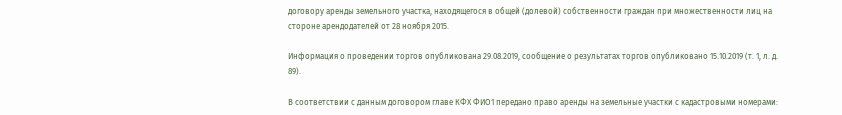договору аренды земельного участка, находящегося в общей (долевой) собственности граждан при множественности лиц на стороне арендодателей от 28 ноября 2015.

Информация о проведении торгов опубликована 29.08.2019, сообщение о результатах торгов опубликовано 15.10.2019 (т. 1, л. д. 89).

В соответствии с данным договором главе КФХ ФИО1 передано право аренды на земельные участки с кадастровыми номерами: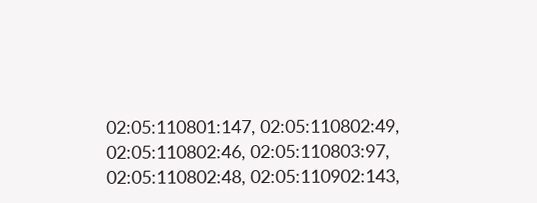02:05:110801:147, 02:05:110802:49, 02:05:110802:46, 02:05:110803:97, 02:05:110802:48, 02:05:110902:143,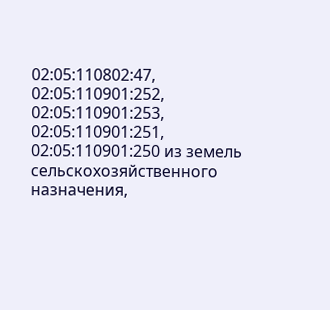02:05:110802:47, 02:05:110901:252, 02:05:110901:253, 02:05:110901:251, 02:05:110901:250 из земель сельскохозяйственного назначения,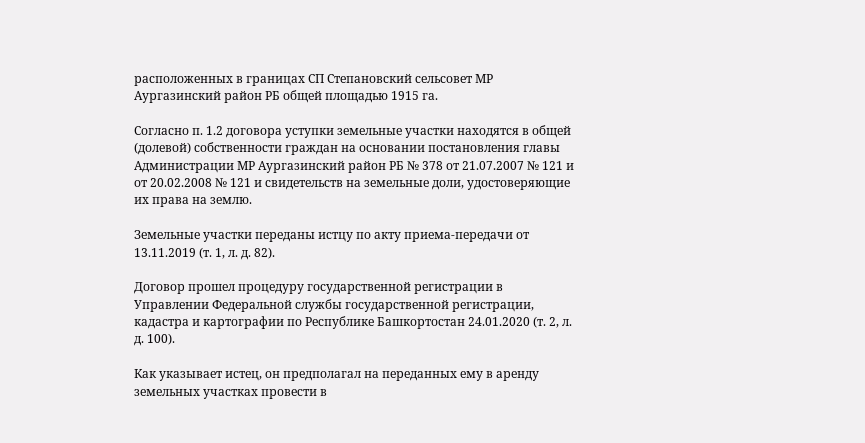расположенных в границах СП Степановский сельсовет МР Аургазинский район РБ общей площадью 1915 га.

Согласно п. 1.2 договора уступки земельные участки находятся в общей (долевой) собственности граждан на основании постановления главы Администрации МР Аургазинский район РБ № 378 от 21.07.2007 № 121 и от 20.02.2008 № 121 и свидетельств на земельные доли, удостоверяющие их права на землю.

Земельные участки переданы истцу по акту приема-передачи от 13.11.2019 (т. 1, л. д. 82).

Договор прошел процедуру государственной регистрации в Управлении Федеральной службы государственной регистрации, кадастра и картографии по Республике Башкортостан 24.01.2020 (т. 2, л. д. 100).

Как указывает истец, он предполагал на переданных ему в аренду земельных участках провести в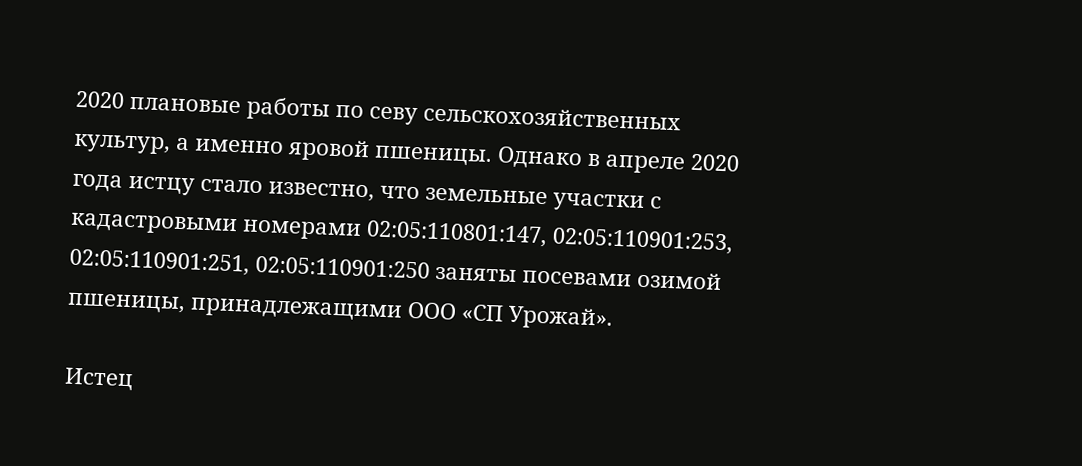2020 плановые работы по севу сельскохозяйственных культур, а именно яровой пшеницы. Однако в апреле 2020 года истцу стало известно, что земельные участки с кадастровыми номерами 02:05:110801:147, 02:05:110901:253, 02:05:110901:251, 02:05:110901:250 заняты посевами озимой пшеницы, принадлежащими ООО «СП Урожай».

Истец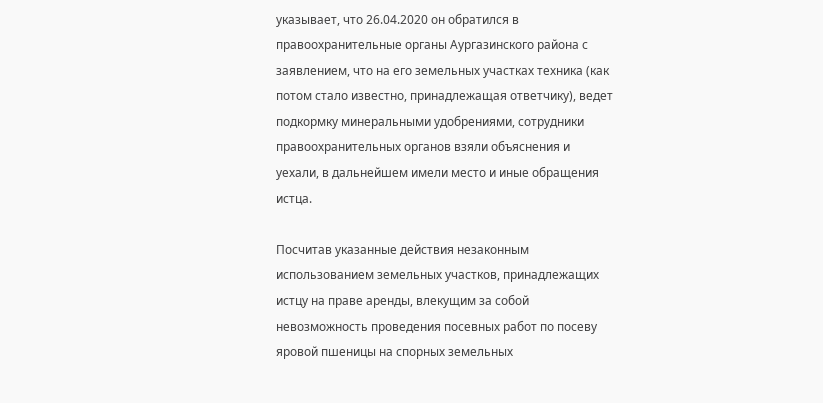указывает, что 26.04.2020 он обратился в правоохранительные органы Аургазинского района с заявлением, что на его земельных участках техника (как потом стало известно, принадлежащая ответчику), ведет подкормку минеральными удобрениями, сотрудники правоохранительных органов взяли объяснения и уехали, в дальнейшем имели место и иные обращения истца.

Посчитав указанные действия незаконным использованием земельных участков, принадлежащих истцу на праве аренды, влекущим за собой невозможность проведения посевных работ по посеву яровой пшеницы на спорных земельных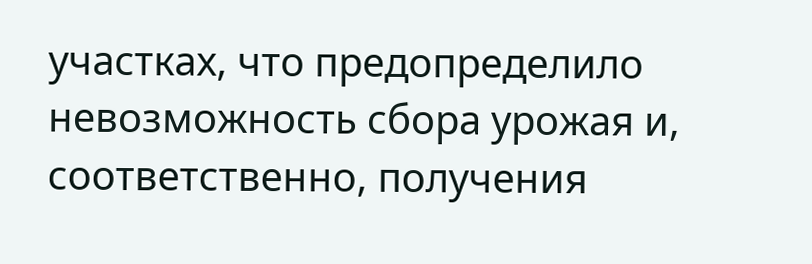участках, что предопределило невозможность сбора урожая и, соответственно, получения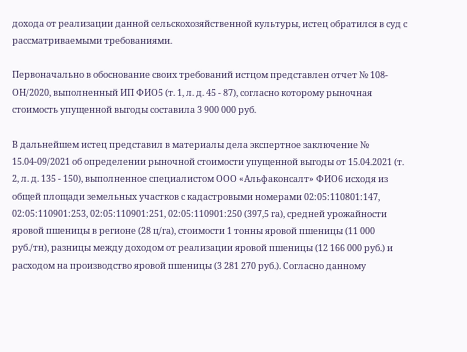дохода от реализации данной сельскохозяйственной культуры, истец обратился в суд с рассматриваемыми требованиями.

Первоначально в обоснование своих требований истцом представлен отчет № 108-ОН/2020, выполненный ИП ФИО5 (т. 1, л. д. 45 - 87), согласно которому рыночная стоимость упущенной выгоды составила 3 900 000 руб.

В дальнейшем истец представил в материалы дела экспертное заключение № 15.04-09/2021 об определении рыночной стоимости упущенной выгоды от 15.04.2021 (т. 2, л. д. 135 - 150), выполненное специалистом ООО «Альфаконсалт» ФИО6 исходя из общей площади земельных участков с кадастровыми номерами 02:05:110801:147, 02:05:110901:253, 02:05:110901:251, 02:05:110901:250 (397,5 га), средней урожайности яровой пшеницы в регионе (28 ц/га), стоимости 1 тонны яровой пшеницы (11 000 руб./тн), разницы между доходом от реализации яровой пшеницы (12 166 000 руб.) и расходом на производство яровой пшеницы (3 281 270 руб.). Согласно данному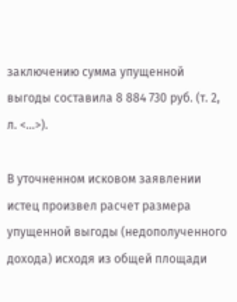заключению сумма упущенной выгоды составила 8 884 730 руб. (т. 2, л. <...>).

В уточненном исковом заявлении истец произвел расчет размера упущенной выгоды (недополученного дохода) исходя из общей площади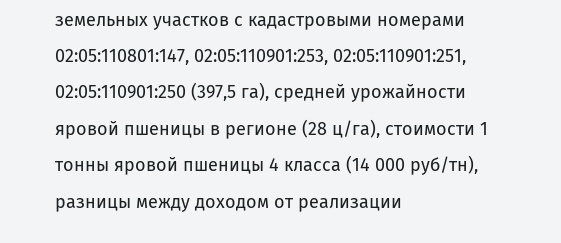земельных участков с кадастровыми номерами 02:05:110801:147, 02:05:110901:253, 02:05:110901:251, 02:05:110901:250 (397,5 га), средней урожайности яровой пшеницы в регионе (28 ц/га), стоимости 1 тонны яровой пшеницы 4 класса (14 000 руб/тн), разницы между доходом от реализации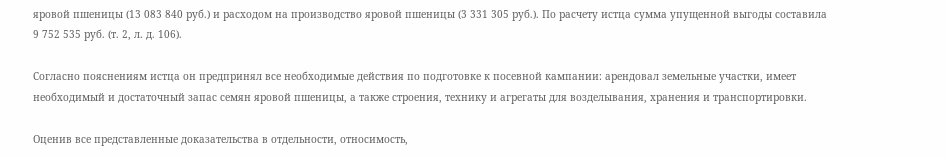яровой пшеницы (13 083 840 руб.) и расходом на производство яровой пшеницы (3 331 305 руб.). По расчету истца сумма упущенной выгоды составила 9 752 535 руб. (т. 2, л. д. 106).

Согласно пояснениям истца он предпринял все необходимые действия по подготовке к посевной кампании: арендовал земельные участки, имеет необходимый и достаточный запас семян яровой пшеницы, а также строения, технику и агрегаты для возделывания, хранения и транспортировки.

Оценив все представленные доказательства в отдельности, относимость,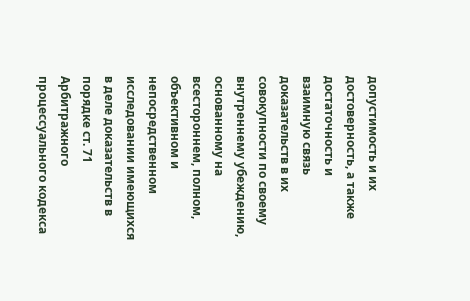допустимость и их достоверность, а также достаточность и взаимную связь доказательств в их совокупности по своему внутреннему убеждению, основанному на всестороннем, полном, объективном и непосредственном исследовании имеющихся в деле доказательств в порядке ст. 71 Арбитражного процессуального кодекса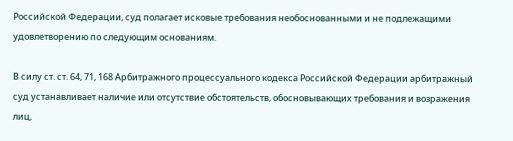Российской Федерации, суд полагает исковые требования необоснованными и не подлежащими удовлетворению по следующим основаниям.

В силу ст. ст. 64, 71, 168 Арбитражного процессуального кодекса Российской Федерации арбитражный суд устанавливает наличие или отсутствие обстоятельств, обосновывающих требования и возражения лиц,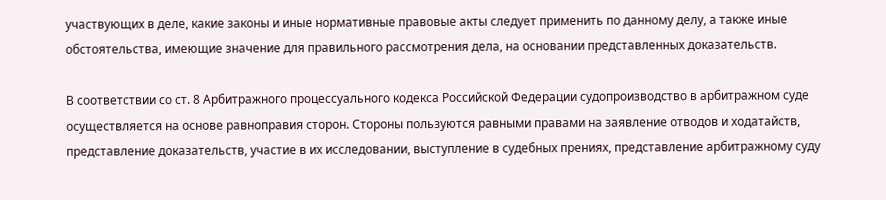участвующих в деле, какие законы и иные нормативные правовые акты следует применить по данному делу, а также иные обстоятельства, имеющие значение для правильного рассмотрения дела, на основании представленных доказательств.

В соответствии со ст. 8 Арбитражного процессуального кодекса Российской Федерации судопроизводство в арбитражном суде осуществляется на основе равноправия сторон. Стороны пользуются равными правами на заявление отводов и ходатайств, представление доказательств, участие в их исследовании, выступление в судебных прениях, представление арбитражному суду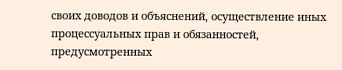своих доводов и объяснений, осуществление иных процессуальных прав и обязанностей, предусмотренных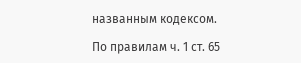названным кодексом.

По правилам ч. 1 ст. 65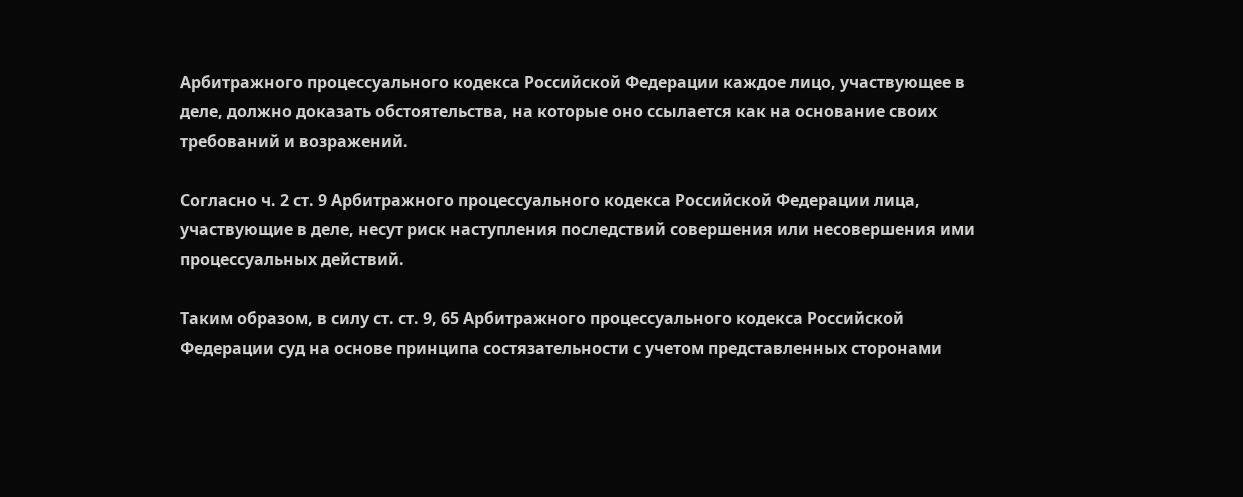Арбитражного процессуального кодекса Российской Федерации каждое лицо, участвующее в деле, должно доказать обстоятельства, на которые оно ссылается как на основание своих требований и возражений.

Согласно ч. 2 ст. 9 Арбитражного процессуального кодекса Российской Федерации лица, участвующие в деле, несут риск наступления последствий совершения или несовершения ими процессуальных действий.

Таким образом, в силу ст. ст. 9, 65 Арбитражного процессуального кодекса Российской Федерации суд на основе принципа состязательности с учетом представленных сторонами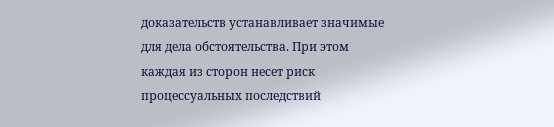доказательств устанавливает значимые для дела обстоятельства. При этом каждая из сторон несет риск процессуальных последствий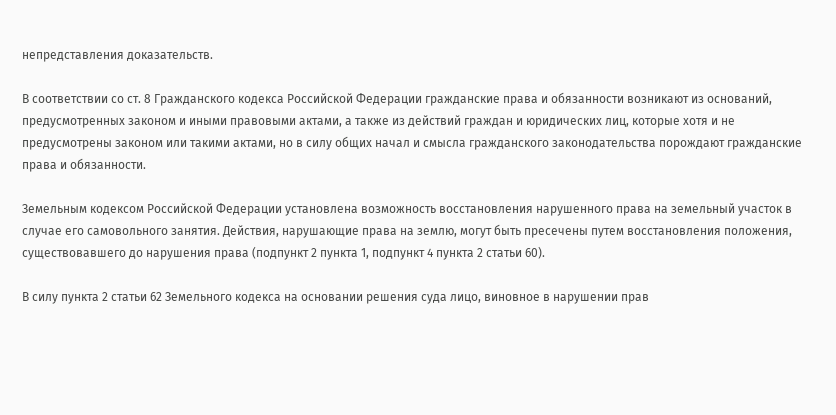непредставления доказательств.

В соответствии со ст. 8 Гражданского кодекса Российской Федерации гражданские права и обязанности возникают из оснований, предусмотренных законом и иными правовыми актами, а также из действий граждан и юридических лиц, которые хотя и не предусмотрены законом или такими актами, но в силу общих начал и смысла гражданского законодательства порождают гражданские права и обязанности.

Земельным кодексом Российской Федерации установлена возможность восстановления нарушенного права на земельный участок в случае его самовольного занятия. Действия, нарушающие права на землю, могут быть пресечены путем восстановления положения, существовавшего до нарушения права (подпункт 2 пункта 1, подпункт 4 пункта 2 статьи 60).

В силу пункта 2 статьи 62 Земельного кодекса на основании решения суда лицо, виновное в нарушении прав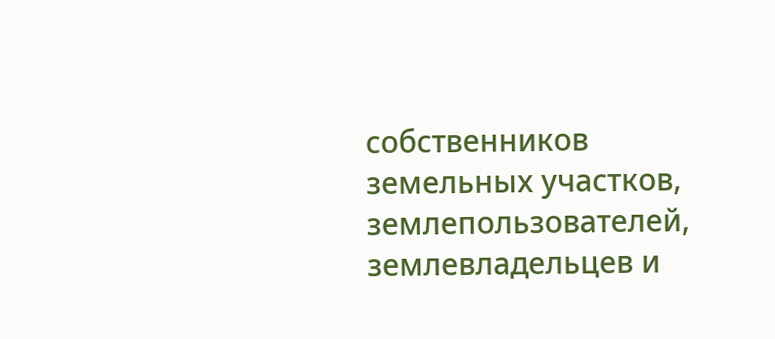собственников земельных участков, землепользователей, землевладельцев и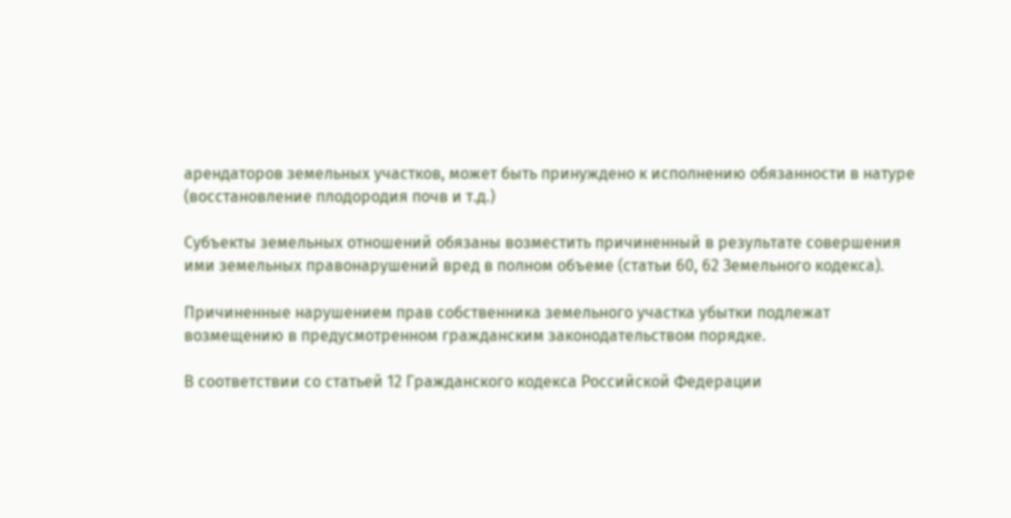арендаторов земельных участков, может быть принуждено к исполнению обязанности в натуре (восстановление плодородия почв и т.д.)

Субъекты земельных отношений обязаны возместить причиненный в результате совершения ими земельных правонарушений вред в полном объеме (статьи 60, 62 Земельного кодекса).

Причиненные нарушением прав собственника земельного участка убытки подлежат возмещению в предусмотренном гражданским законодательством порядке.

В соответствии со статьей 12 Гражданского кодекса Российской Федерации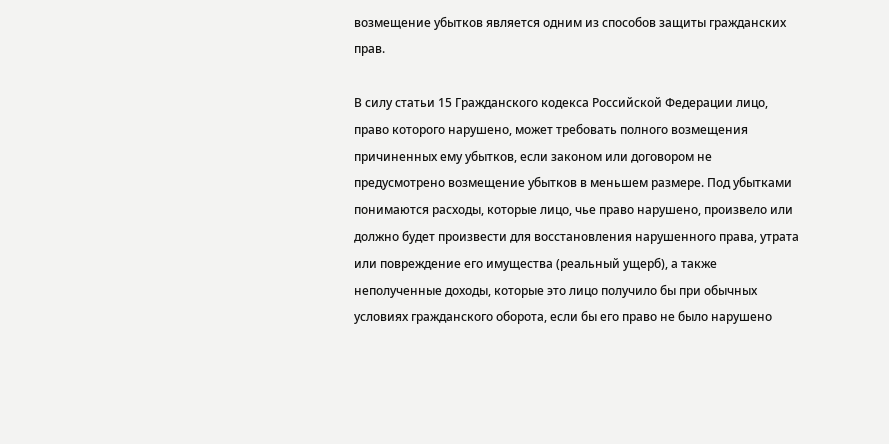возмещение убытков является одним из способов защиты гражданских прав.

В силу статьи 15 Гражданского кодекса Российской Федерации лицо, право которого нарушено, может требовать полного возмещения причиненных ему убытков, если законом или договором не предусмотрено возмещение убытков в меньшем размере. Под убытками понимаются расходы, которые лицо, чье право нарушено, произвело или должно будет произвести для восстановления нарушенного права, утрата или повреждение его имущества (реальный ущерб), а также неполученные доходы, которые это лицо получило бы при обычных условиях гражданского оборота, если бы его право не было нарушено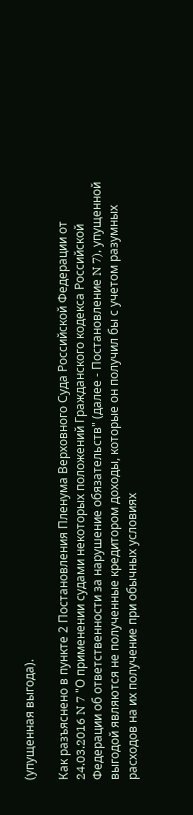(упущенная выгода).

Как разъяснено в пункте 2 Постановления Пленума Верховного Суда Российской Федерации от 24.03.2016 N 7 "О применении судами некоторых положений Гражданского кодекса Российской Федерации об ответственности за нарушение обязательств" (далее - Постановление N 7), упущенной выгодой являются не полученные кредитором доходы, которые он получил бы с учетом разумных расходов на их получение при обычных условиях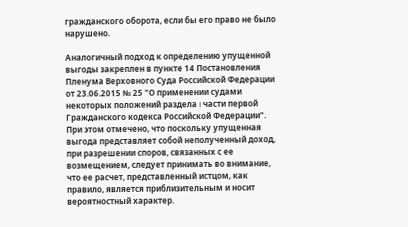гражданского оборота, если бы его право не было нарушено.

Аналогичный подход к определению упущенной выгоды закреплен в пункте 14 Постановления Пленума Верховного Суда Российской Федерации от 23.06.2015 № 25 "О применении судами некоторых положений раздела I части первой Гражданского кодекса Российской Федерации". При этом отмечено, что поскольку упущенная выгода представляет собой неполученный доход, при разрешении споров, связанных с ее возмещением, следует принимать во внимание, что ее расчет, представленный истцом, как правило, является приблизительным и носит вероятностный характер.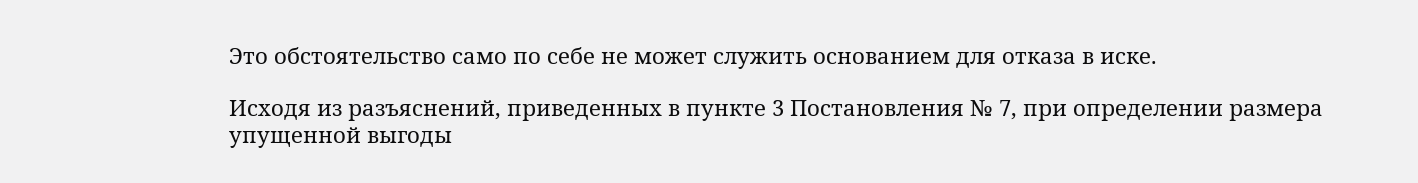Это обстоятельство само по себе не может служить основанием для отказа в иске.

Исходя из разъяснений, приведенных в пункте 3 Постановления № 7, при определении размера упущенной выгоды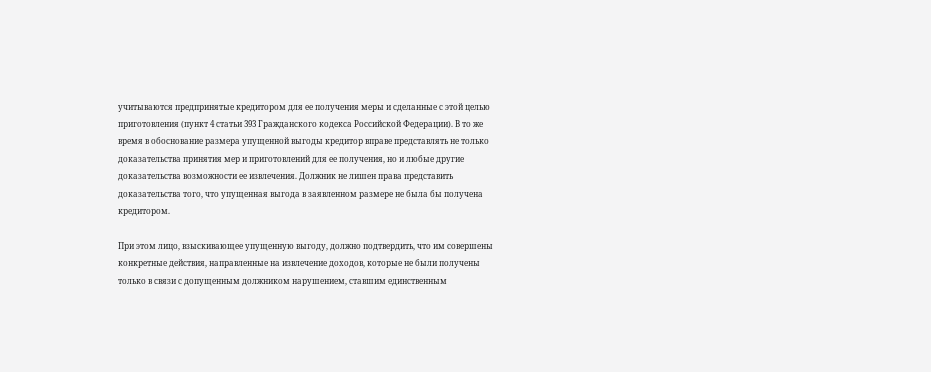учитываются предпринятые кредитором для ее получения меры и сделанные с этой целью приготовления (пункт 4 статьи 393 Гражданского кодекса Российской Федерации). В то же время в обоснование размера упущенной выгоды кредитор вправе представлять не только доказательства принятия мер и приготовлений для ее получения, но и любые другие доказательства возможности ее извлечения. Должник не лишен права представить доказательства того, что упущенная выгода в заявленном размере не была бы получена кредитором.

При этом лицо, взыскивающее упущенную выгоду, должно подтвердить, что им совершены конкретные действия, направленные на извлечение доходов, которые не были получены только в связи с допущенным должником нарушением, ставшим единственным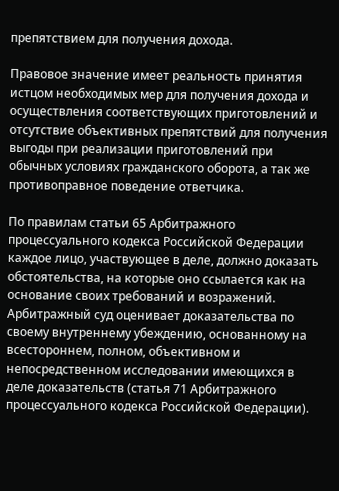препятствием для получения дохода.

Правовое значение имеет реальность принятия истцом необходимых мер для получения дохода и осуществления соответствующих приготовлений и отсутствие объективных препятствий для получения выгоды при реализации приготовлений при обычных условиях гражданского оборота, а так же противоправное поведение ответчика.

По правилам статьи 65 Арбитражного процессуального кодекса Российской Федерации каждое лицо, участвующее в деле, должно доказать обстоятельства, на которые оно ссылается как на основание своих требований и возражений. Арбитражный суд оценивает доказательства по своему внутреннему убеждению, основанному на всестороннем, полном, объективном и непосредственном исследовании имеющихся в деле доказательств (статья 71 Арбитражного процессуального кодекса Российской Федерации).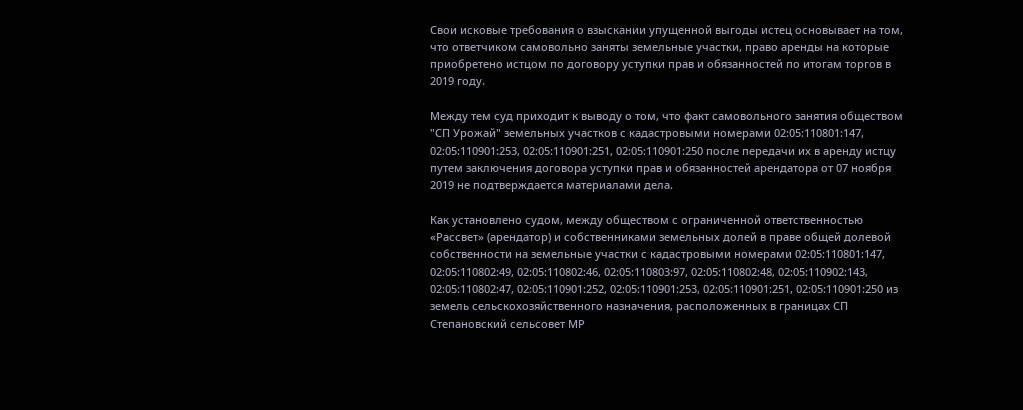Свои исковые требования о взыскании упущенной выгоды истец основывает на том, что ответчиком самовольно заняты земельные участки, право аренды на которые приобретено истцом по договору уступки прав и обязанностей по итогам торгов в 2019 году.

Между тем суд приходит к выводу о том, что факт самовольного занятия обществом "СП Урожай" земельных участков с кадастровыми номерами 02:05:110801:147, 02:05:110901:253, 02:05:110901:251, 02:05:110901:250 после передачи их в аренду истцу путем заключения договора уступки прав и обязанностей арендатора от 07 ноября 2019 не подтверждается материалами дела.

Как установлено судом, между обществом с ограниченной ответственностью «Рассвет» (арендатор) и собственниками земельных долей в праве общей долевой собственности на земельные участки с кадастровыми номерами 02:05:110801:147, 02:05:110802:49, 02:05:110802:46, 02:05:110803:97, 02:05:110802:48, 02:05:110902:143, 02:05:110802:47, 02:05:110901:252, 02:05:110901:253, 02:05:110901:251, 02:05:110901:250 из земель сельскохозяйственного назначения, расположенных в границах СП Степановский сельсовет МР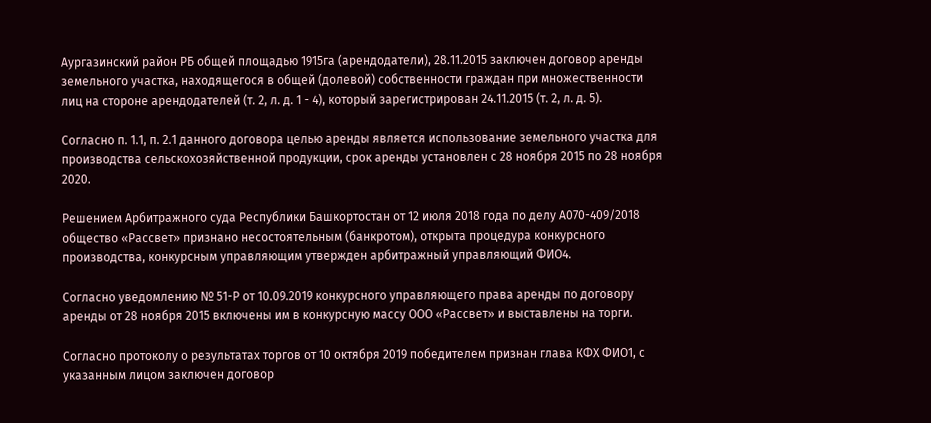Аургазинский район РБ общей площадью 1915га (арендодатели), 28.11.2015 заключен договор аренды земельного участка, находящегося в общей (долевой) собственности граждан при множественности лиц на стороне арендодателей (т. 2, л. д. 1 - 4), который зарегистрирован 24.11.2015 (т. 2, л. д. 5).

Согласно п. 1.1, п. 2.1 данного договора целью аренды является использование земельного участка для производства сельскохозяйственной продукции, срок аренды установлен с 28 ноября 2015 по 28 ноября 2020.

Решением Арбитражного суда Республики Башкортостан от 12 июля 2018 года по делу А070-409/2018 общество «Рассвет» признано несостоятельным (банкротом), открыта процедура конкурсного производства, конкурсным управляющим утвержден арбитражный управляющий ФИО4.

Согласно уведомлению № 51-Р от 10.09.2019 конкурсного управляющего права аренды по договору аренды от 28 ноября 2015 включены им в конкурсную массу ООО «Рассвет» и выставлены на торги.

Согласно протоколу о результатах торгов от 10 октября 2019 победителем признан глава КФХ ФИО1, с указанным лицом заключен договор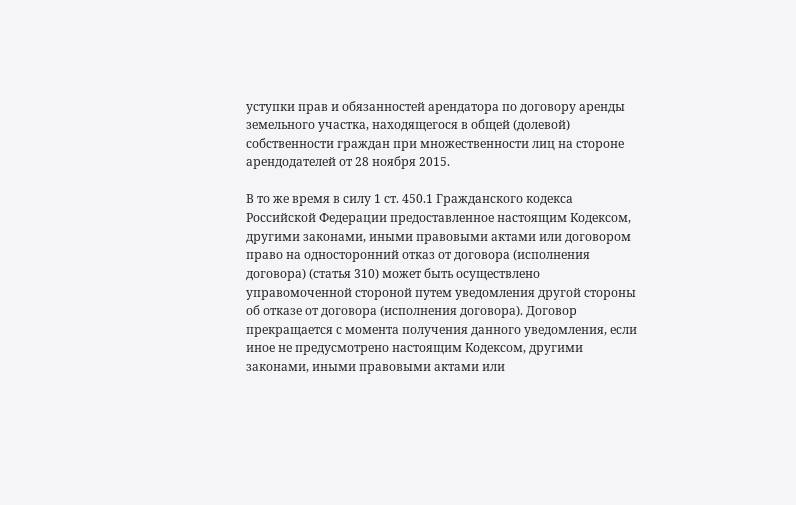уступки прав и обязанностей арендатора по договору аренды земельного участка, находящегося в общей (долевой) собственности граждан при множественности лиц на стороне арендодателей от 28 ноября 2015.

В то же время в силу 1 ст. 450.1 Гражданского кодекса Российской Федерации предоставленное настоящим Кодексом, другими законами, иными правовыми актами или договором право на односторонний отказ от договора (исполнения договора) (статья 310) может быть осуществлено управомоченной стороной путем уведомления другой стороны об отказе от договора (исполнения договора). Договор прекращается с момента получения данного уведомления, если иное не предусмотрено настоящим Кодексом, другими законами, иными правовыми актами или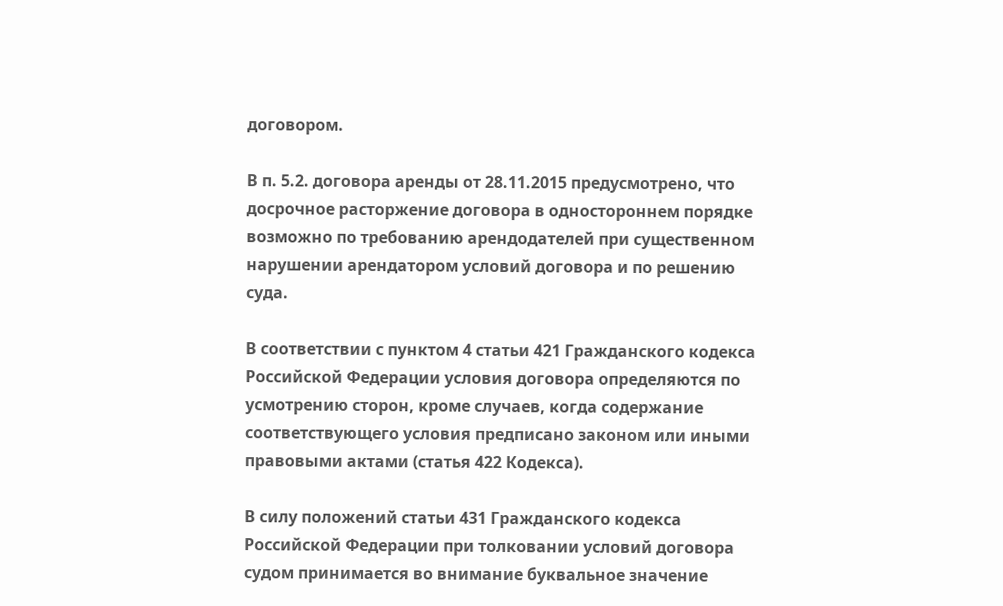договором.

В п. 5.2. договора аренды от 28.11.2015 предусмотрено, что досрочное расторжение договора в одностороннем порядке возможно по требованию арендодателей при существенном нарушении арендатором условий договора и по решению суда.

В соответствии с пунктом 4 статьи 421 Гражданского кодекса Российской Федерации условия договора определяются по усмотрению сторон, кроме случаев, когда содержание соответствующего условия предписано законом или иными правовыми актами (статья 422 Кодекса).

В силу положений статьи 431 Гражданского кодекса Российской Федерации при толковании условий договора судом принимается во внимание буквальное значение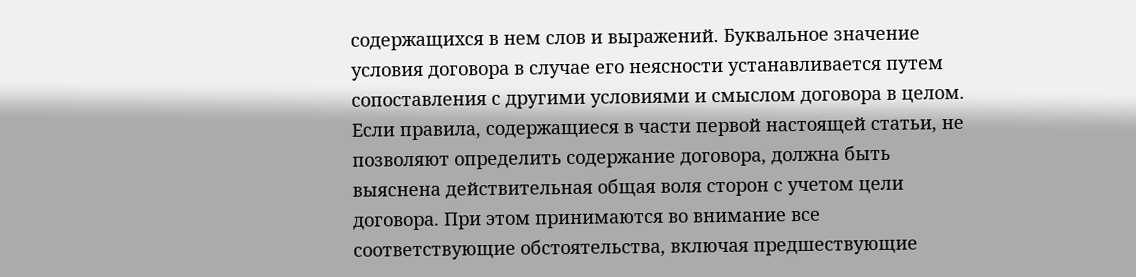содержащихся в нем слов и выражений. Буквальное значение условия договора в случае его неясности устанавливается путем сопоставления с другими условиями и смыслом договора в целом. Если правила, содержащиеся в части первой настоящей статьи, не позволяют определить содержание договора, должна быть выяснена действительная общая воля сторон с учетом цели договора. При этом принимаются во внимание все соответствующие обстоятельства, включая предшествующие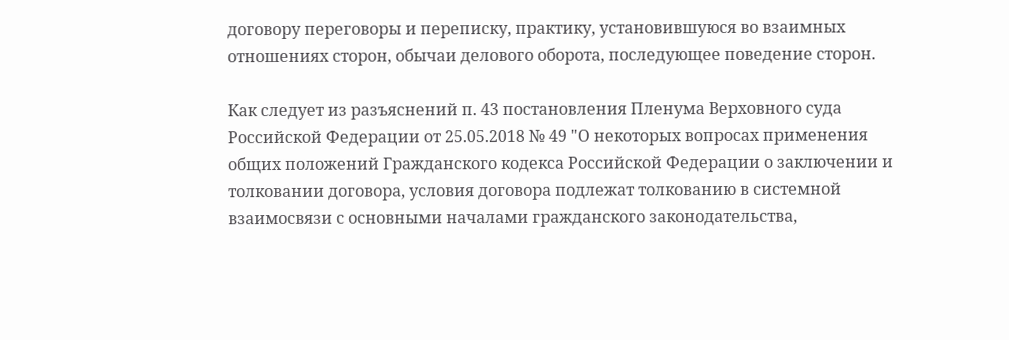договору переговоры и переписку, практику, установившуюся во взаимных отношениях сторон, обычаи делового оборота, последующее поведение сторон.

Как следует из разъяснений п. 43 постановления Пленума Верховного суда Российской Федерации от 25.05.2018 № 49 "О некоторых вопросах применения общих положений Гражданского кодекса Российской Федерации о заключении и толковании договора, условия договора подлежат толкованию в системной взаимосвязи с основными началами гражданского законодательства,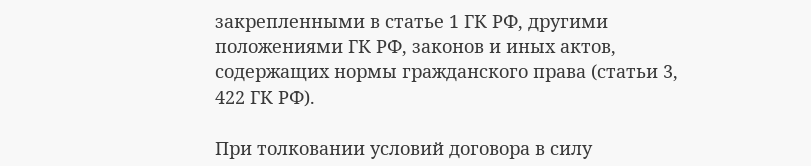закрепленными в статье 1 ГК РФ, другими положениями ГК РФ, законов и иных актов, содержащих нормы гражданского права (статьи 3, 422 ГК РФ).

При толковании условий договора в силу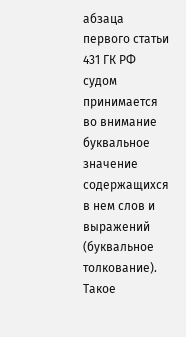абзаца первого статьи 431 ГК РФ судом принимается во внимание буквальное значение содержащихся в нем слов и выражений (буквальное толкование). Такое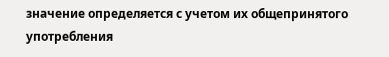значение определяется с учетом их общепринятого употребления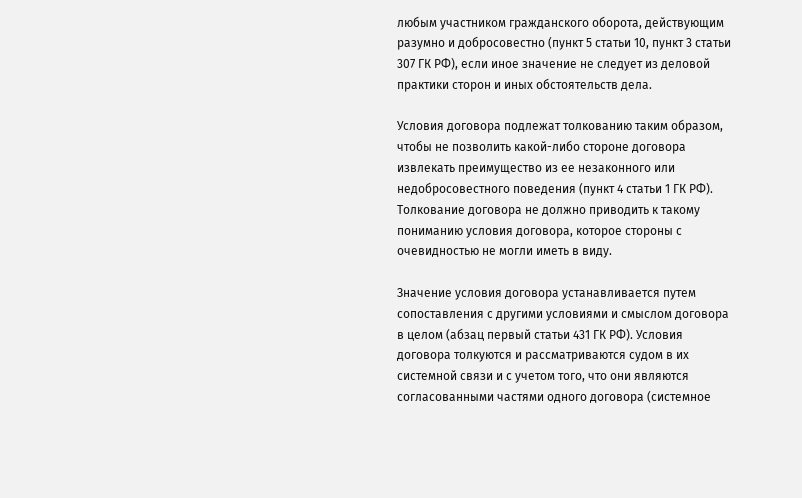любым участником гражданского оборота, действующим разумно и добросовестно (пункт 5 статьи 10, пункт 3 статьи 307 ГК РФ), если иное значение не следует из деловой практики сторон и иных обстоятельств дела.

Условия договора подлежат толкованию таким образом, чтобы не позволить какой-либо стороне договора извлекать преимущество из ее незаконного или недобросовестного поведения (пункт 4 статьи 1 ГК РФ). Толкование договора не должно приводить к такому пониманию условия договора, которое стороны с очевидностью не могли иметь в виду.

Значение условия договора устанавливается путем сопоставления с другими условиями и смыслом договора в целом (абзац первый статьи 431 ГК РФ). Условия договора толкуются и рассматриваются судом в их системной связи и с учетом того, что они являются согласованными частями одного договора (системное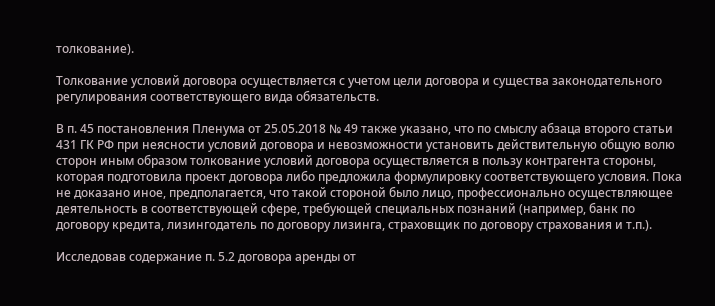толкование).

Толкование условий договора осуществляется с учетом цели договора и существа законодательного регулирования соответствующего вида обязательств.

В п. 45 постановления Пленума от 25.05.2018 № 49 также указано, что по смыслу абзаца второго статьи 431 ГК РФ при неясности условий договора и невозможности установить действительную общую волю сторон иным образом толкование условий договора осуществляется в пользу контрагента стороны, которая подготовила проект договора либо предложила формулировку соответствующего условия. Пока не доказано иное, предполагается, что такой стороной было лицо, профессионально осуществляющее деятельность в соответствующей сфере, требующей специальных познаний (например, банк по договору кредита, лизингодатель по договору лизинга, страховщик по договору страхования и т.п.).

Исследовав содержание п. 5.2 договора аренды от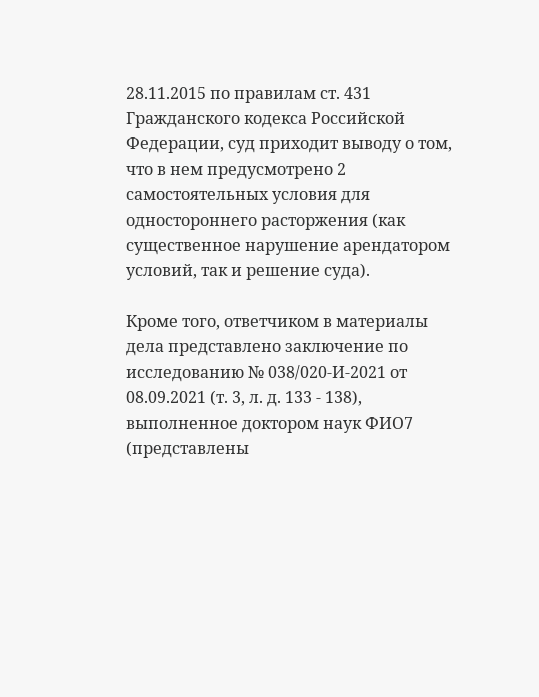28.11.2015 по правилам ст. 431 Гражданского кодекса Российской Федерации, суд приходит выводу о том, что в нем предусмотрено 2 самостоятельных условия для одностороннего расторжения (как существенное нарушение арендатором условий, так и решение суда).

Кроме того, ответчиком в материалы дела представлено заключение по исследованию № 038/020-И-2021 от 08.09.2021 (т. 3, л. д. 133 - 138), выполненное доктором наук ФИО7 (представлены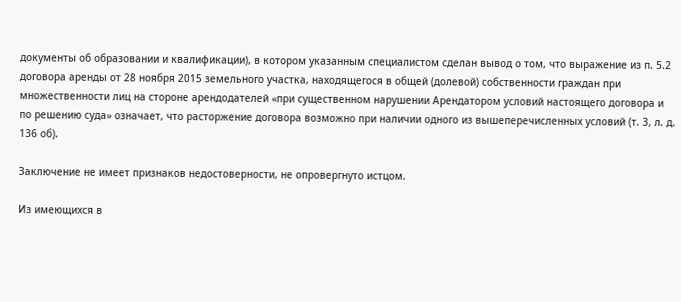документы об образовании и квалификации), в котором указанным специалистом сделан вывод о том, что выражение из п. 5.2 договора аренды от 28 ноября 2015 земельного участка, находящегося в общей (долевой) собственности граждан при множественности лиц на стороне арендодателей «при существенном нарушении Арендатором условий настоящего договора и по решению суда» означает, что расторжение договора возможно при наличии одного из вышеперечисленных условий (т. 3, л. д. 136 об).

Заключение не имеет признаков недостоверности, не опровергнуто истцом.

Из имеющихся в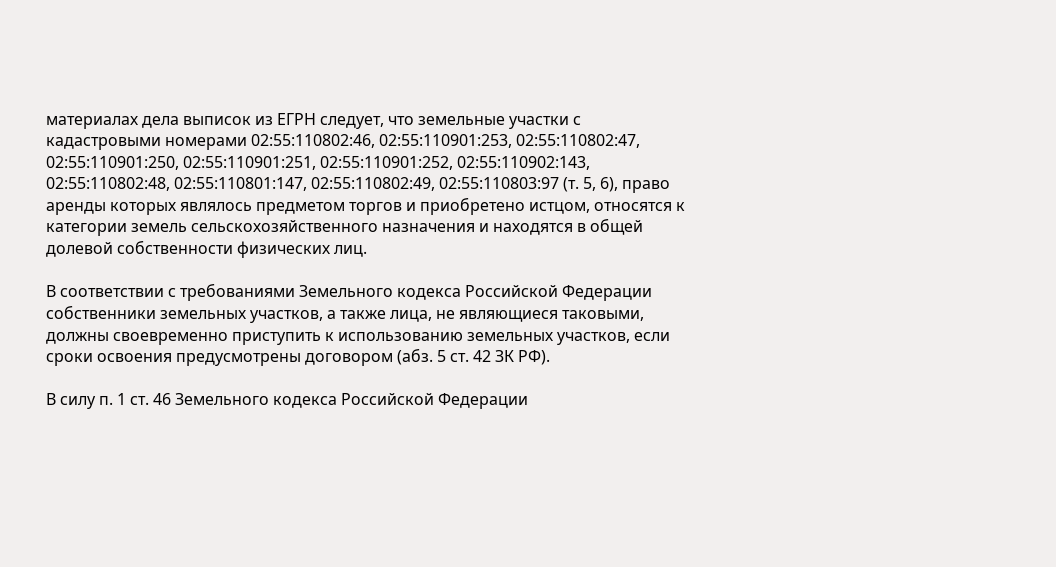материалах дела выписок из ЕГРН следует, что земельные участки с кадастровыми номерами 02:55:110802:46, 02:55:110901:253, 02:55:110802:47, 02:55:110901:250, 02:55:110901:251, 02:55:110901:252, 02:55:110902:143, 02:55:110802:48, 02:55:110801:147, 02:55:110802:49, 02:55:110803:97 (т. 5, 6), право аренды которых являлось предметом торгов и приобретено истцом, относятся к категории земель сельскохозяйственного назначения и находятся в общей долевой собственности физических лиц.

В соответствии с требованиями Земельного кодекса Российской Федерации собственники земельных участков, а также лица, не являющиеся таковыми, должны своевременно приступить к использованию земельных участков, если сроки освоения предусмотрены договором (абз. 5 ст. 42 ЗК РФ).

В силу п. 1 ст. 46 Земельного кодекса Российской Федерации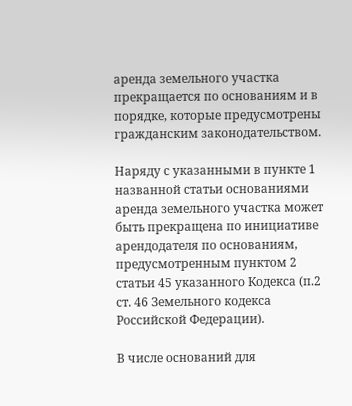аренда земельного участка прекращается по основаниям и в порядке, которые предусмотрены гражданским законодательством.

Наряду с указанными в пункте 1 названной статьи основаниями аренда земельного участка может быть прекращена по инициативе арендодателя по основаниям, предусмотренным пунктом 2 статьи 45 указанного Кодекса (п.2 ст. 46 Земельного кодекса Российской Федерации).

В числе оснований для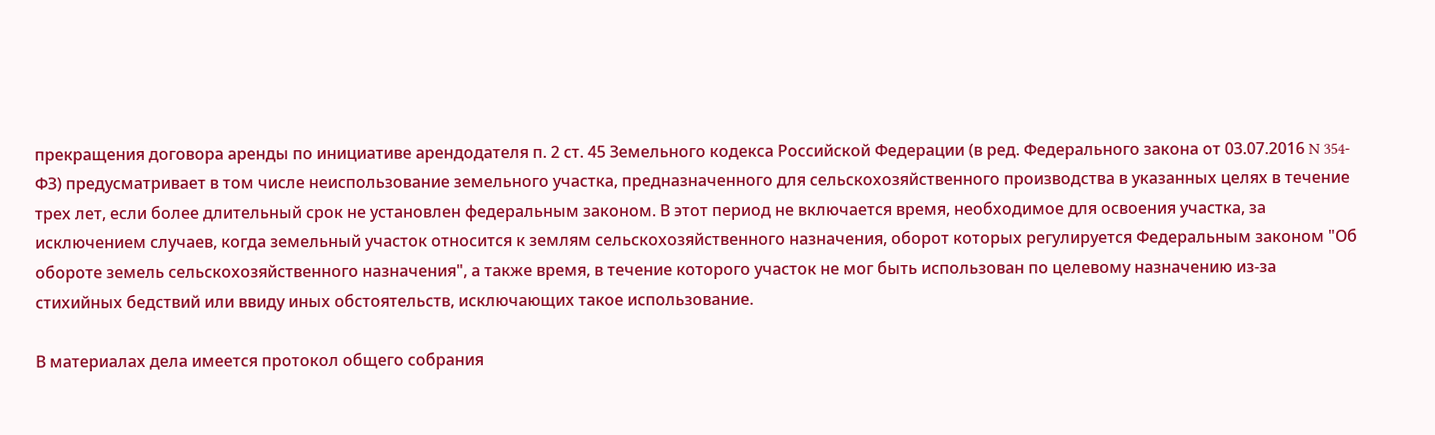прекращения договора аренды по инициативе арендодателя п. 2 ст. 45 Земельного кодекса Российской Федерации (в ред. Федерального закона от 03.07.2016 N 354-ФЗ) предусматривает в том числе неиспользование земельного участка, предназначенного для сельскохозяйственного производства в указанных целях в течение трех лет, если более длительный срок не установлен федеральным законом. В этот период не включается время, необходимое для освоения участка, за исключением случаев, когда земельный участок относится к землям сельскохозяйственного назначения, оборот которых регулируется Федеральным законом "Об обороте земель сельскохозяйственного назначения", а также время, в течение которого участок не мог быть использован по целевому назначению из-за стихийных бедствий или ввиду иных обстоятельств, исключающих такое использование.

В материалах дела имеется протокол общего собрания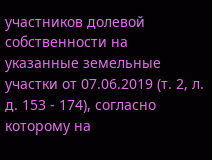участников долевой собственности на указанные земельные участки от 07.06.2019 (т. 2, л. д. 153 - 174), согласно которому на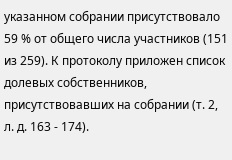указанном собрании присутствовало 59 % от общего числа участников (151 из 259). К протоколу приложен список долевых собственников, присутствовавших на собрании (т. 2, л. д. 163 - 174).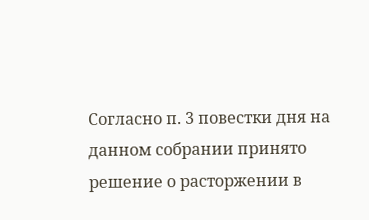Согласно п. 3 повестки дня на данном собрании принято решение о расторжении в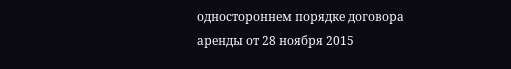одностороннем порядке договора аренды от 28 ноября 2015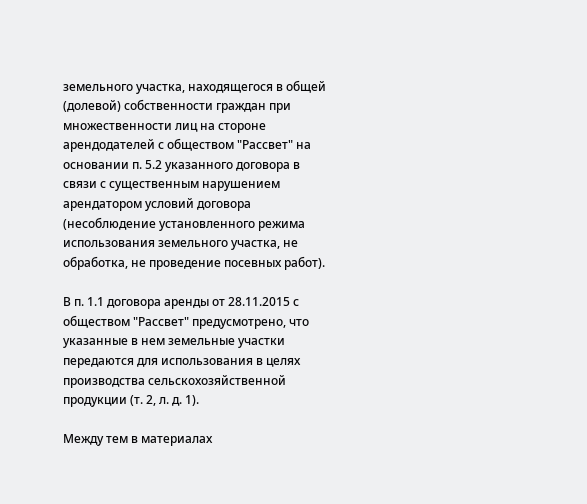земельного участка, находящегося в общей (долевой) собственности граждан при множественности лиц на стороне арендодателей с обществом "Рассвет" на основании п. 5.2 указанного договора в связи с существенным нарушением арендатором условий договора (несоблюдение установленного режима использования земельного участка, не обработка, не проведение посевных работ).

В п. 1.1 договора аренды от 28.11.2015 с обществом "Рассвет" предусмотрено, что указанные в нем земельные участки передаются для использования в целях производства сельскохозяйственной продукции (т. 2, л. д. 1).

Между тем в материалах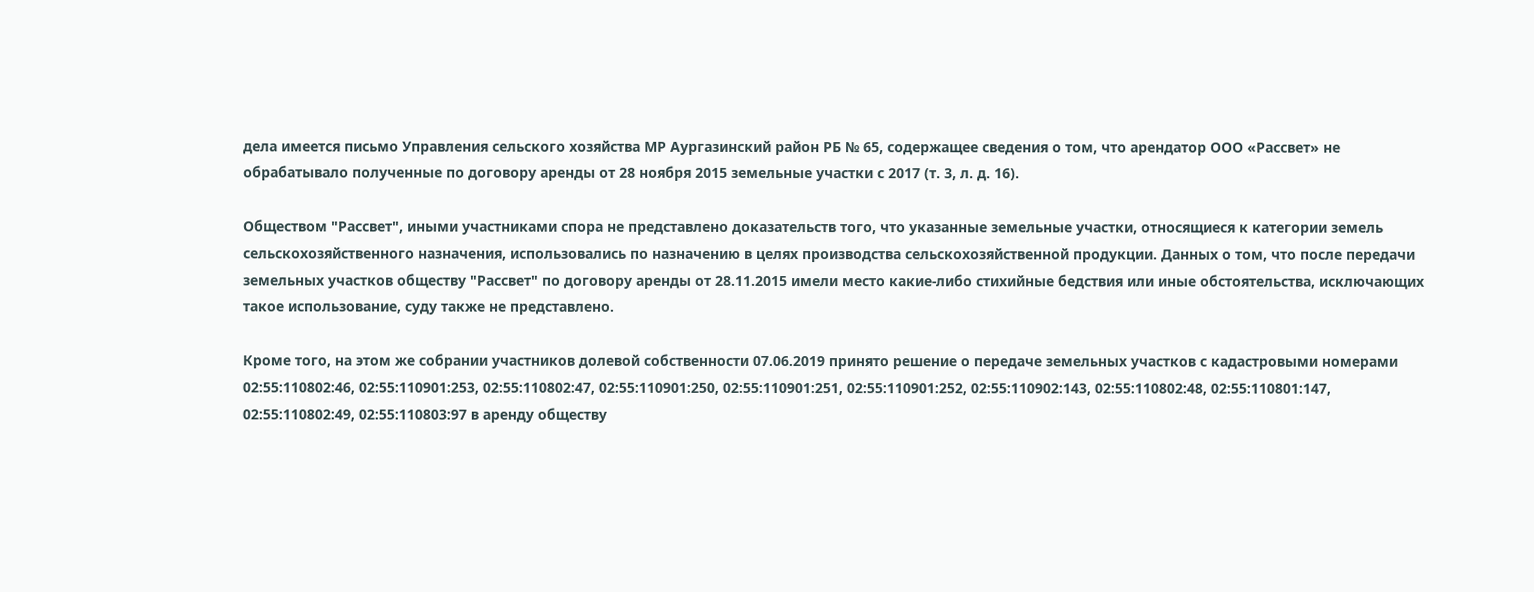дела имеется письмо Управления сельского хозяйства МР Аургазинский район РБ № 65, содержащее сведения о том, что арендатор ООО «Рассвет» не обрабатывало полученные по договору аренды от 28 ноября 2015 земельные участки с 2017 (т. 3, л. д. 16).

Обществом "Рассвет", иными участниками спора не представлено доказательств того, что указанные земельные участки, относящиеся к категории земель сельскохозяйственного назначения, использовались по назначению в целях производства сельскохозяйственной продукции. Данных о том, что после передачи земельных участков обществу "Рассвет" по договору аренды от 28.11.2015 имели место какие-либо стихийные бедствия или иные обстоятельства, исключающих такое использование, суду также не представлено.

Кроме того, на этом же собрании участников долевой собственности 07.06.2019 принято решение о передаче земельных участков с кадастровыми номерами 02:55:110802:46, 02:55:110901:253, 02:55:110802:47, 02:55:110901:250, 02:55:110901:251, 02:55:110901:252, 02:55:110902:143, 02:55:110802:48, 02:55:110801:147, 02:55:110802:49, 02:55:110803:97 в аренду обществу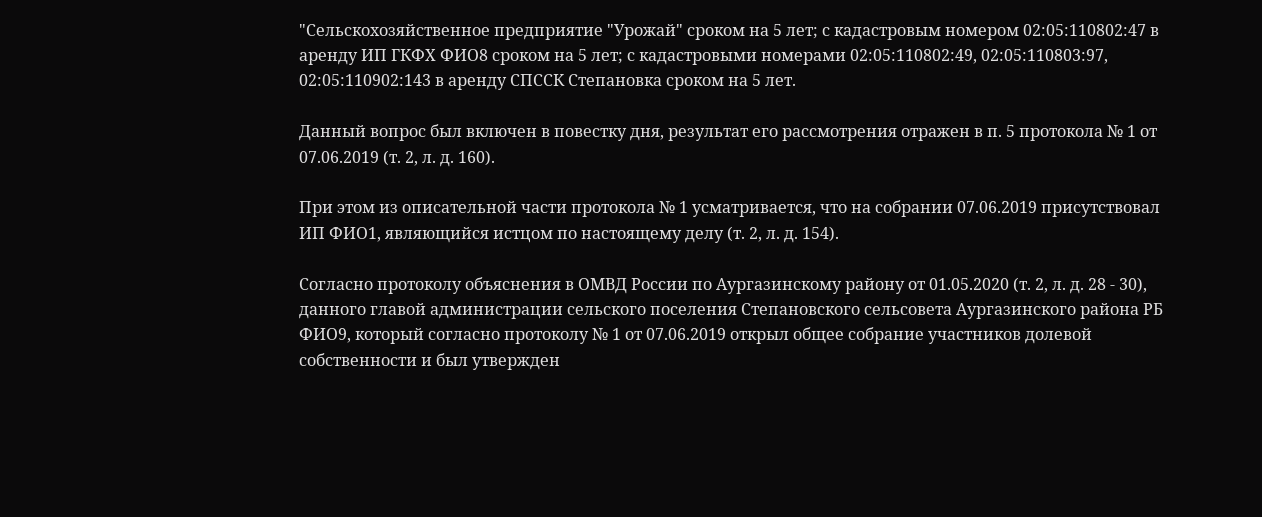"Сельскохозяйственное предприятие "Урожай" сроком на 5 лет; с кадастровым номером 02:05:110802:47 в аренду ИП ГКФХ ФИО8 сроком на 5 лет; с кадастровыми номерами 02:05:110802:49, 02:05:110803:97, 02:05:110902:143 в аренду СПССК Степановка сроком на 5 лет.

Данный вопрос был включен в повестку дня, результат его рассмотрения отражен в п. 5 протокола № 1 от 07.06.2019 (т. 2, л. д. 160).

При этом из описательной части протокола № 1 усматривается, что на собрании 07.06.2019 присутствовал ИП ФИО1, являющийся истцом по настоящему делу (т. 2, л. д. 154).

Согласно протоколу объяснения в ОМВД России по Аургазинскому району от 01.05.2020 (т. 2, л. д. 28 - 30), данного главой администрации сельского поселения Степановского сельсовета Аургазинского района РБ ФИО9, который согласно протоколу № 1 от 07.06.2019 открыл общее собрание участников долевой собственности и был утвержден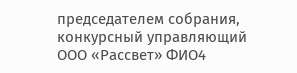председателем собрания, конкурсный управляющий ООО «Рассвет» ФИО4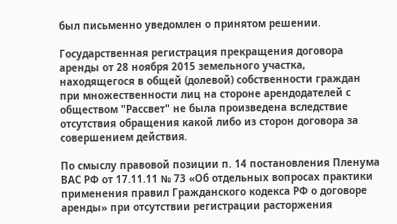был письменно уведомлен о принятом решении.

Государственная регистрация прекращения договора аренды от 28 ноября 2015 земельного участка, находящегося в общей (долевой) собственности граждан при множественности лиц на стороне арендодателей с обществом "Рассвет" не была произведена вследствие отсутствия обращения какой либо из сторон договора за совершением действия.

По смыслу правовой позиции п. 14 постановления Пленума ВАС РФ от 17.11.11 № 73 «Об отдельных вопросах практики применения правил Гражданского кодекса РФ о договоре аренды» при отсутствии регистрации расторжения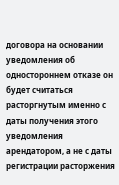договора на основании уведомления об одностороннем отказе он будет считаться расторгнутым именно с даты получения этого уведомления арендатором, а не с даты регистрации расторжения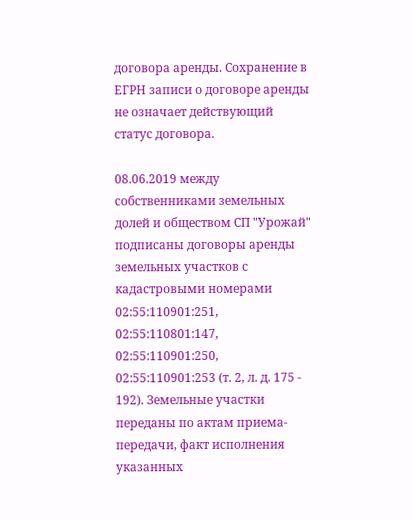договора аренды. Сохранение в ЕГРН записи о договоре аренды не означает действующий статус договора.

08.06.2019 между собственниками земельных долей и обществом СП "Урожай" подписаны договоры аренды земельных участков с кадастровыми номерами 02:55:110901:251, 02:55:110801:147, 02:55:110901:250, 02:55:110901:253 (т. 2, л. д. 175 - 192). Земельные участки переданы по актам приема-передачи, факт исполнения указанных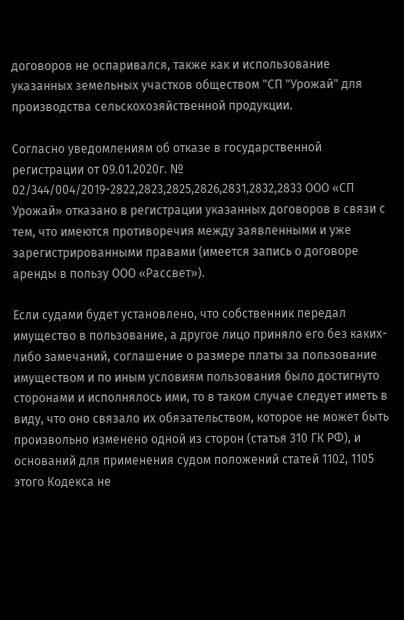договоров не оспаривался, также как и использование указанных земельных участков обществом "СП "Урожай" для производства сельскохозяйственной продукции.

Согласно уведомлениям об отказе в государственной регистрации от 09.01.2020г. № 02/344/004/2019-2822,2823,2825,2826,2831,2832,2833 ООО «СП Урожай» отказано в регистрации указанных договоров в связи с тем, что имеются противоречия между заявленными и уже зарегистрированными правами (имеется запись о договоре аренды в пользу ООО «Рассвет»).

Если судами будет установлено, что собственник передал имущество в пользование, а другое лицо приняло его без каких-либо замечаний, соглашение о размере платы за пользование имуществом и по иным условиям пользования было достигнуто сторонами и исполнялось ими, то в таком случае следует иметь в виду, что оно связало их обязательством, которое не может быть произвольно изменено одной из сторон (статья 310 ГК РФ), и оснований для применения судом положений статей 1102, 1105 этого Кодекса не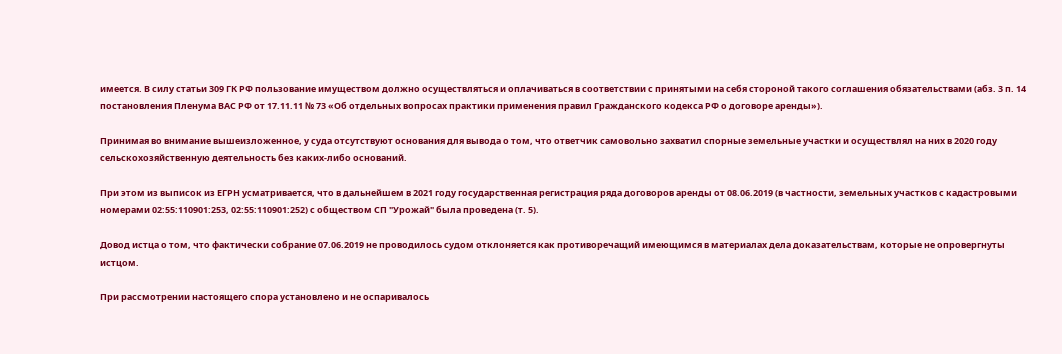имеется. В силу статьи 309 ГК РФ пользование имуществом должно осуществляться и оплачиваться в соответствии с принятыми на себя стороной такого соглашения обязательствами (абз. 3 п. 14 постановления Пленума ВАС РФ от 17.11.11 № 73 «Об отдельных вопросах практики применения правил Гражданского кодекса РФ о договоре аренды»).

Принимая во внимание вышеизложенное, у суда отсутствуют основания для вывода о том, что ответчик самовольно захватил спорные земельные участки и осуществлял на них в 2020 году сельскохозяйственную деятельность без каких-либо оснований.

При этом из выписок из ЕГРН усматривается, что в дальнейшем в 2021 году государственная регистрация ряда договоров аренды от 08.06.2019 (в частности, земельных участков с кадастровыми номерами 02:55:110901:253, 02:55:110901:252) с обществом СП "Урожай" была проведена (т. 5).

Довод истца о том, что фактически собрание 07.06.2019 не проводилось судом отклоняется как противоречащий имеющимся в материалах дела доказательствам, которые не опровергнуты истцом.

При рассмотрении настоящего спора установлено и не оспаривалось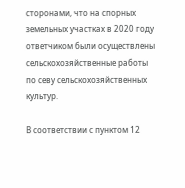сторонами, что на спорных земельных участках в 2020 году ответчиком были осуществлены сельскохозяйственные работы по севу сельскохозяйственных культур.

В соответствии с пунктом 12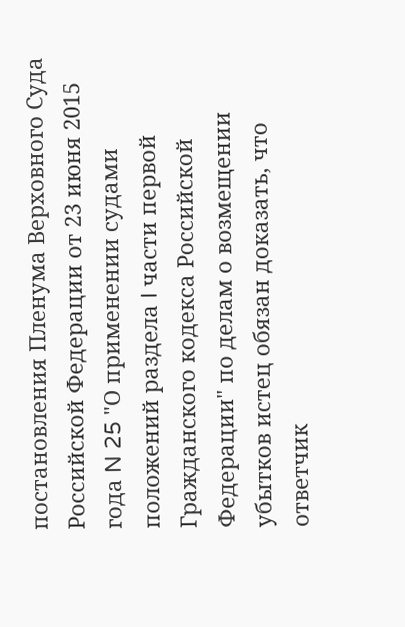постановления Пленума Верховного Суда Российской Федерации от 23 июня 2015 года N 25 "О применении судами положений раздела I части первой Гражданского кодекса Российской Федерации" по делам о возмещении убытков истец обязан доказать, что ответчик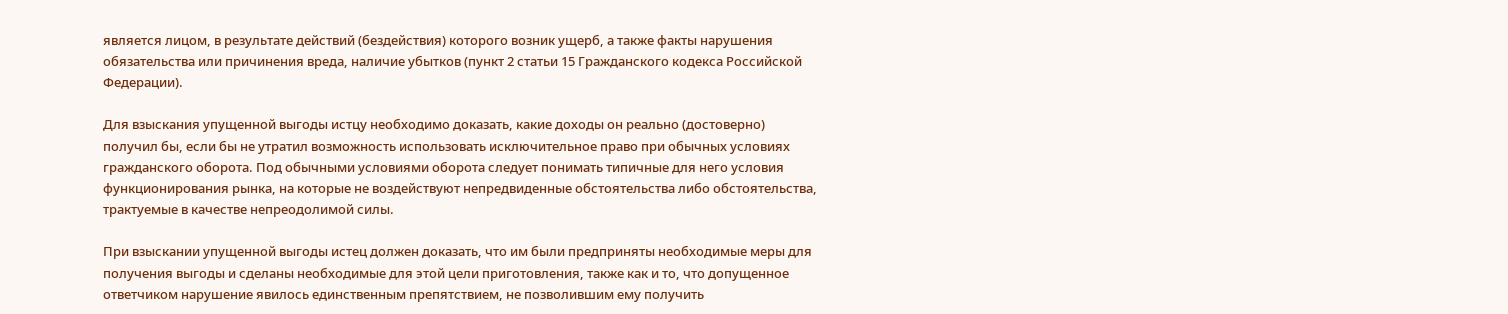является лицом, в результате действий (бездействия) которого возник ущерб, а также факты нарушения обязательства или причинения вреда, наличие убытков (пункт 2 статьи 15 Гражданского кодекса Российской Федерации).

Для взыскания упущенной выгоды истцу необходимо доказать, какие доходы он реально (достоверно) получил бы, если бы не утратил возможность использовать исключительное право при обычных условиях гражданского оборота. Под обычными условиями оборота следует понимать типичные для него условия функционирования рынка, на которые не воздействуют непредвиденные обстоятельства либо обстоятельства, трактуемые в качестве непреодолимой силы.

При взыскании упущенной выгоды истец должен доказать, что им были предприняты необходимые меры для получения выгоды и сделаны необходимые для этой цели приготовления, также как и то, что допущенное ответчиком нарушение явилось единственным препятствием, не позволившим ему получить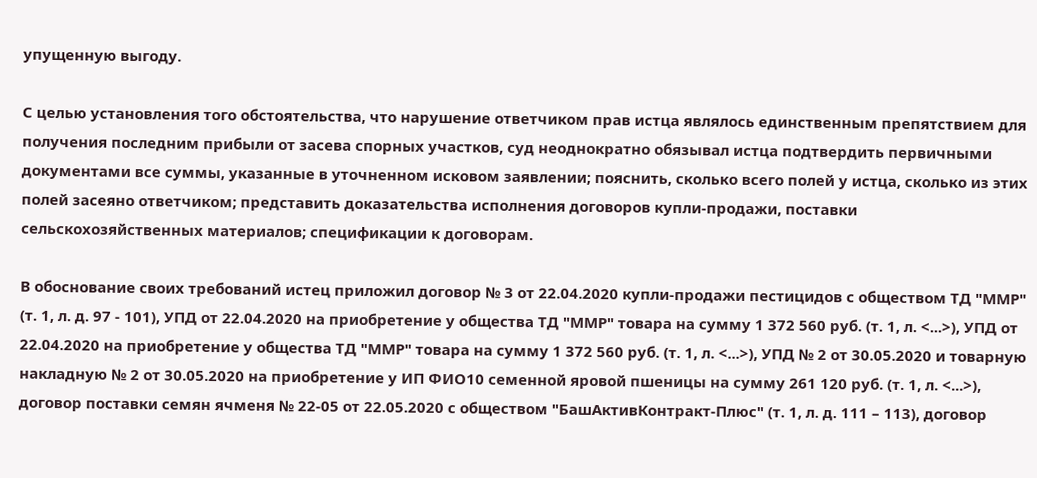упущенную выгоду.

С целью установления того обстоятельства, что нарушение ответчиком прав истца являлось единственным препятствием для получения последним прибыли от засева спорных участков, суд неоднократно обязывал истца подтвердить первичными документами все суммы, указанные в уточненном исковом заявлении; пояснить, сколько всего полей у истца, сколько из этих полей засеяно ответчиком; представить доказательства исполнения договоров купли-продажи, поставки сельскохозяйственных материалов; спецификации к договорам.

В обоснование своих требований истец приложил договор № 3 от 22.04.2020 купли-продажи пестицидов с обществом ТД "ММР" (т. 1, л. д. 97 - 101), УПД от 22.04.2020 на приобретение у общества ТД "ММР" товара на сумму 1 372 560 руб. (т. 1, л. <...>), УПД от 22.04.2020 на приобретение у общества ТД "ММР" товара на сумму 1 372 560 руб. (т. 1, л. <...>), УПД № 2 от 30.05.2020 и товарную накладную № 2 от 30.05.2020 на приобретение у ИП ФИО10 семенной яровой пшеницы на сумму 261 120 руб. (т. 1, л. <...>), договор поставки семян ячменя № 22-05 от 22.05.2020 с обществом "БашАктивКонтракт-Плюс" (т. 1, л. д. 111 – 113), договор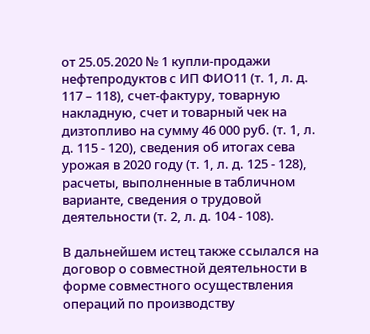от 25.05.2020 № 1 купли-продажи нефтепродуктов с ИП ФИО11 (т. 1, л. д. 117 – 118), счет-фактуру, товарную накладную, счет и товарный чек на дизтопливо на сумму 46 000 руб. (т. 1, л. д. 115 - 120), сведения об итогах сева урожая в 2020 году (т. 1, л. д. 125 - 128), расчеты, выполненные в табличном варианте, сведения о трудовой деятельности (т. 2, л. д. 104 - 108).

В дальнейшем истец также ссылался на договор о совместной деятельности в форме совместного осуществления операций по производству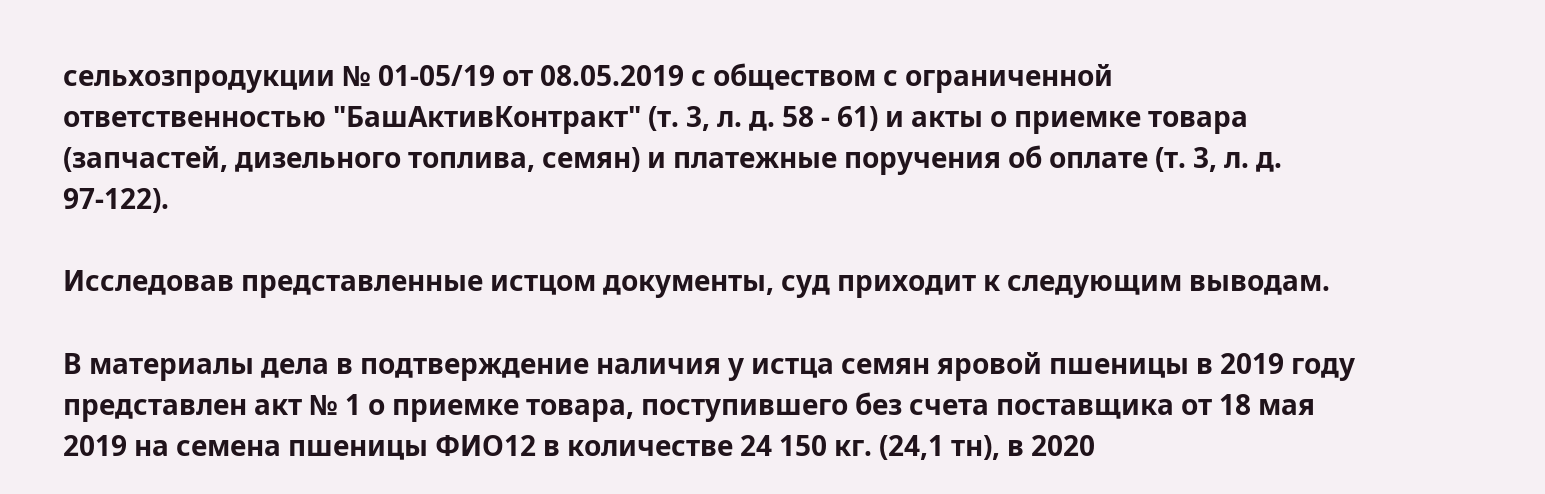сельхозпродукции № 01-05/19 от 08.05.2019 с обществом с ограниченной ответственностью "БашАктивКонтракт" (т. 3, л. д. 58 - 61) и акты о приемке товара (запчастей, дизельного топлива, семян) и платежные поручения об оплате (т. 3, л. д. 97-122).

Исследовав представленные истцом документы, суд приходит к следующим выводам.

В материалы дела в подтверждение наличия у истца семян яровой пшеницы в 2019 году представлен акт № 1 о приемке товара, поступившего без счета поставщика от 18 мая 2019 на семена пшеницы ФИО12 в количестве 24 150 кг. (24,1 тн), в 2020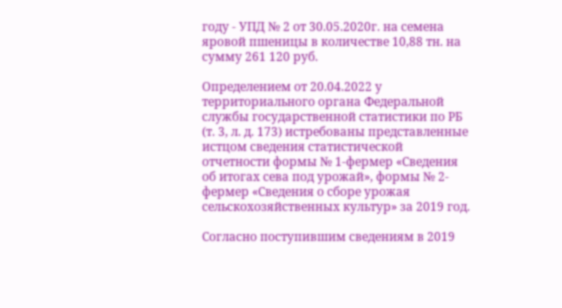году - УПД № 2 от 30.05.2020г. на семена яровой пшеницы в количестве 10,88 тн. на сумму 261 120 руб.

Определением от 20.04.2022 у территориального органа Федеральной службы государственной статистики по РБ (т. 3, л. д. 173) истребованы представленные истцом сведения статистической отчетности формы № 1-фермер «Сведения об итогах сева под урожай», формы № 2-фермер «Сведения о сборе урожая сельскохозяйственных культур» за 2019 год.

Согласно поступившим сведениям в 2019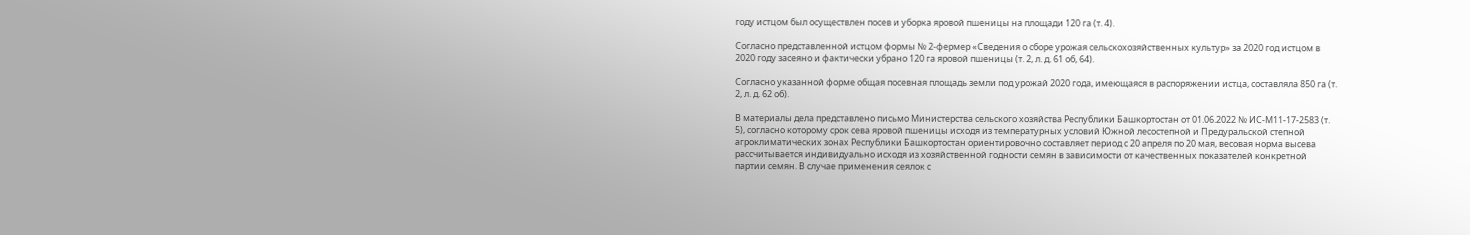году истцом был осуществлен посев и уборка яровой пшеницы на площади 120 га (т. 4).

Согласно представленной истцом формы № 2-фермер «Сведения о сборе урожая сельскохозяйственных культур» за 2020 год истцом в 2020 году засеяно и фактически убрано 120 га яровой пшеницы (т. 2, л. д. 61 об, 64).

Согласно указанной форме общая посевная площадь земли под урожай 2020 года, имеющаяся в распоряжении истца, составляла 850 га (т. 2, л. д. 62 об).

В материалы дела представлено письмо Министерства сельского хозяйства Республики Башкортостан от 01.06.2022 № ИС-М11-17-2583 (т. 5), согласно которому срок сева яровой пшеницы исходя из температурных условий Южной лесостепной и Предуральской степной агроклиматических зонах Республики Башкортостан ориентировочно составляет период с 20 апреля по 20 мая, весовая норма высева рассчитывается индивидуально исходя из хозяйственной годности семян в зависимости от качественных показателей конкретной партии семян. В случае применения сеялок с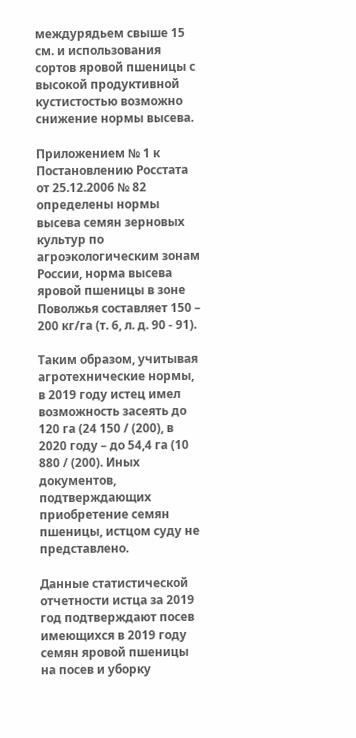междурядьем свыше 15 см. и использования сортов яровой пшеницы с высокой продуктивной кустистостью возможно снижение нормы высева.

Приложением № 1 к Постановлению Росстата от 25.12.2006 № 82 определены нормы высева семян зерновых культур по агроэкологическим зонам России, норма высева яровой пшеницы в зоне Поволжья составляет 150 – 200 кг/га (т. 6, л. д. 90 - 91).

Таким образом, учитывая агротехнические нормы, в 2019 году истец имел возможность засеять до 120 га (24 150 / (200), в 2020 году – до 54,4 га (10 880 / (200). Иных документов, подтверждающих приобретение семян пшеницы, истцом суду не представлено.

Данные статистической отчетности истца за 2019 год подтверждают посев имеющихся в 2019 году семян яровой пшеницы на посев и уборку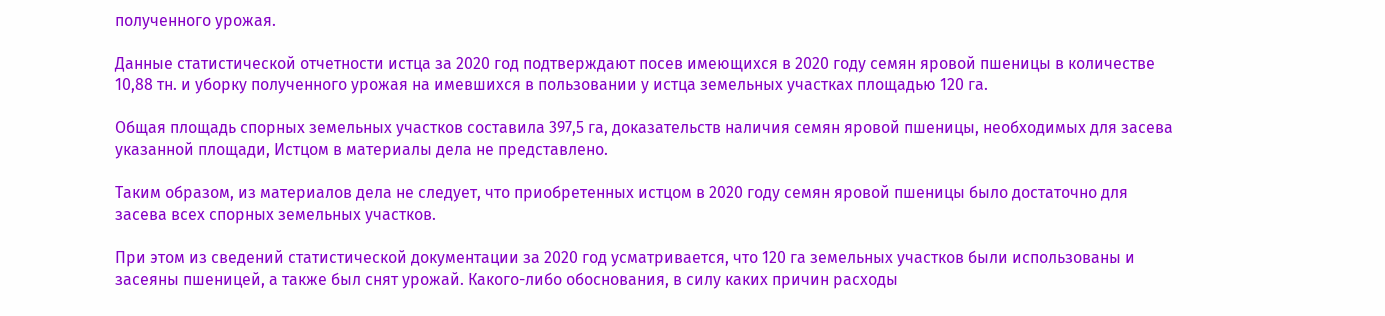полученного урожая.

Данные статистической отчетности истца за 2020 год подтверждают посев имеющихся в 2020 году семян яровой пшеницы в количестве 10,88 тн. и уборку полученного урожая на имевшихся в пользовании у истца земельных участках площадью 120 га.

Общая площадь спорных земельных участков составила 397,5 га, доказательств наличия семян яровой пшеницы, необходимых для засева указанной площади, Истцом в материалы дела не представлено.

Таким образом, из материалов дела не следует, что приобретенных истцом в 2020 году семян яровой пшеницы было достаточно для засева всех спорных земельных участков.

При этом из сведений статистической документации за 2020 год усматривается, что 120 га земельных участков были использованы и засеяны пшеницей, а также был снят урожай. Какого-либо обоснования, в силу каких причин расходы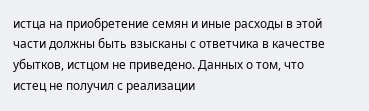истца на приобретение семян и иные расходы в этой части должны быть взысканы с ответчика в качестве убытков, истцом не приведено. Данных о том, что истец не получил с реализации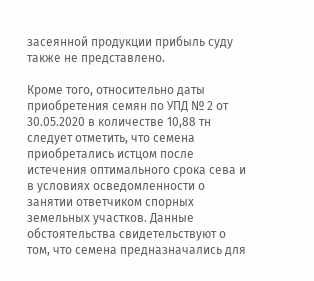засеянной продукции прибыль суду также не представлено.

Кроме того, относительно даты приобретения семян по УПД № 2 от 30.05.2020 в количестве 10,88 тн следует отметить, что семена приобретались истцом после истечения оптимального срока сева и в условиях осведомленности о занятии ответчиком спорных земельных участков. Данные обстоятельства свидетельствуют о том, что семена предназначались для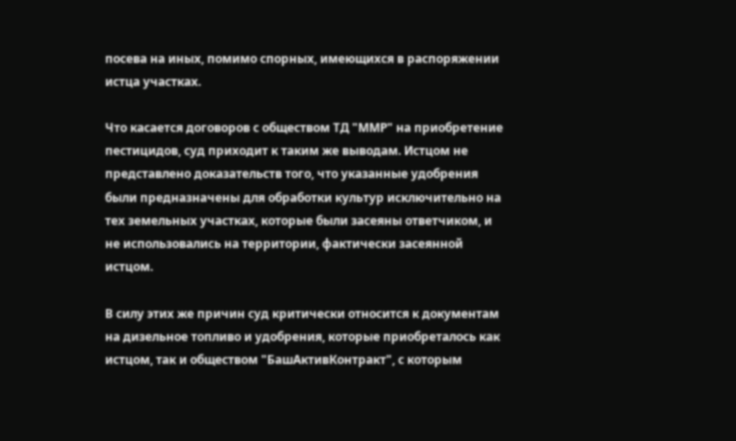посева на иных, помимо спорных, имеющихся в распоряжении истца участках.

Что касается договоров с обществом ТД "ММР" на приобретение пестицидов, суд приходит к таким же выводам. Истцом не представлено доказательств того, что указанные удобрения были предназначены для обработки культур исключительно на тех земельных участках, которые были засеяны ответчиком, и не использовались на территории, фактически засеянной истцом.

В силу этих же причин суд критически относится к документам на дизельное топливо и удобрения, которые приобреталось как истцом, так и обществом "БашАктивКонтракт", с которым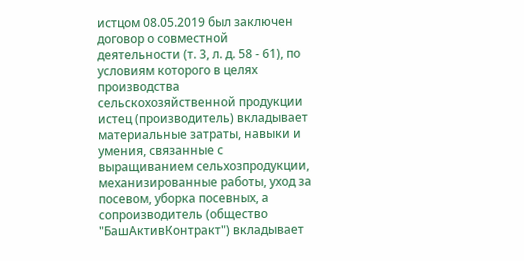истцом 08.05.2019 был заключен договор о совместной деятельности (т. 3, л. д. 58 - 61), по условиям которого в целях производства сельскохозяйственной продукции истец (производитель) вкладывает материальные затраты, навыки и умения, связанные с выращиванием сельхозпродукции, механизированные работы, уход за посевом, уборка посевных, а сопроизводитель (общество "БашАктивКонтракт") вкладывает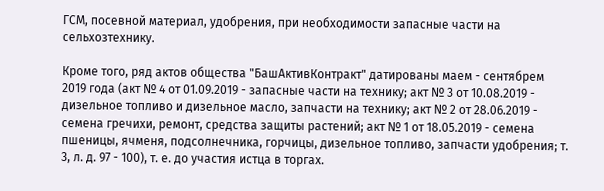ГСМ, посевной материал, удобрения, при необходимости запасные части на сельхозтехнику.

Кроме того, ряд актов общества "БашАктивКонтракт" датированы маем - сентябрем 2019 года (акт № 4 от 01.09.2019 - запасные части на технику; акт № 3 от 10.08.2019 - дизельное топливо и дизельное масло, запчасти на технику; акт № 2 от 28.06.2019 - семена гречихи, ремонт, средства защиты растений; акт № 1 от 18.05.2019 - семена пшеницы, ячменя, подсолнечника, горчицы, дизельное топливо, запчасти удобрения; т. 3, л. д. 97 - 100), т. е. до участия истца в торгах.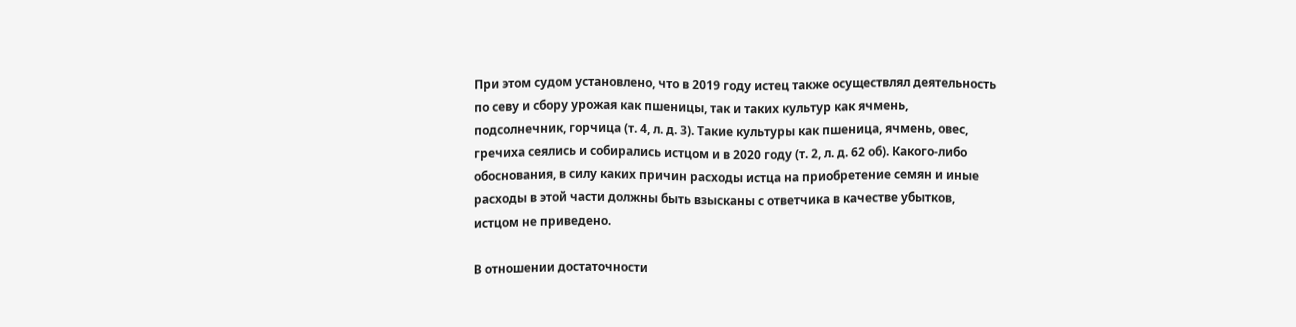При этом судом установлено, что в 2019 году истец также осуществлял деятельность по севу и сбору урожая как пшеницы, так и таких культур как ячмень, подсолнечник, горчица (т. 4, л. д. 3). Такие культуры как пшеница, ячмень, овес, гречиха сеялись и собирались истцом и в 2020 году (т. 2, л. д. 62 об). Какого-либо обоснования, в силу каких причин расходы истца на приобретение семян и иные расходы в этой части должны быть взысканы с ответчика в качестве убытков, истцом не приведено.

В отношении достаточности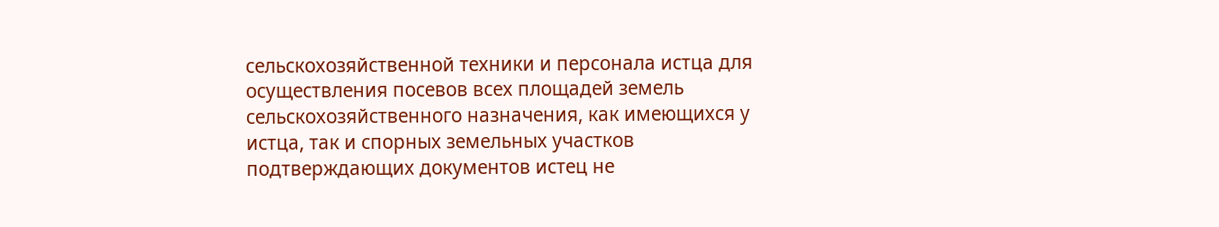сельскохозяйственной техники и персонала истца для осуществления посевов всех площадей земель сельскохозяйственного назначения, как имеющихся у истца, так и спорных земельных участков подтверждающих документов истец не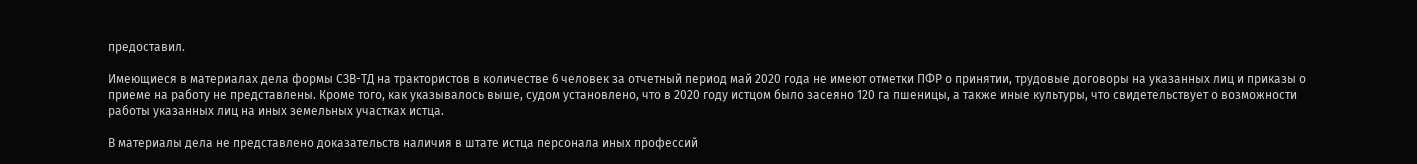предоставил.

Имеющиеся в материалах дела формы СЗВ-ТД на трактористов в количестве 6 человек за отчетный период май 2020 года не имеют отметки ПФР о принятии, трудовые договоры на указанных лиц и приказы о приеме на работу не представлены. Кроме того, как указывалось выше, судом установлено, что в 2020 году истцом было засеяно 120 га пшеницы, а также иные культуры, что свидетельствует о возможности работы указанных лиц на иных земельных участках истца.

В материалы дела не представлено доказательств наличия в штате истца персонала иных профессий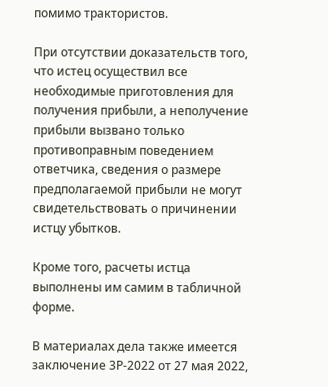помимо трактористов.

При отсутствии доказательств того, что истец осуществил все необходимые приготовления для получения прибыли, а неполучение прибыли вызвано только противоправным поведением ответчика, сведения о размере предполагаемой прибыли не могут свидетельствовать о причинении истцу убытков.

Кроме того, расчеты истца выполнены им самим в табличной форме.

В материалах дела также имеется заключение 3Р-2022 от 27 мая 2022,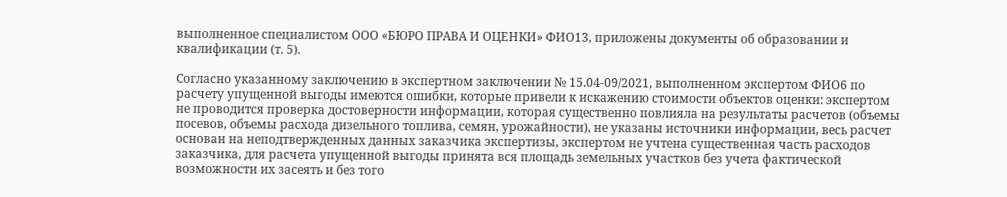выполненное специалистом ООО «БЮРО ПРАВА И ОЦЕНКИ» ФИО13, приложены документы об образовании и квалификации (т. 5).

Согласно указанному заключению в экспертном заключении № 15.04-09/2021, выполненном экспертом ФИО6 по расчету упущенной выгоды имеются ошибки, которые привели к искажению стоимости объектов оценки: экспертом не проводится проверка достоверности информации, которая существенно повлияла на результаты расчетов (объемы посевов, объемы расхода дизельного топлива, семян, урожайности), не указаны источники информации, весь расчет основан на неподтвержденных данных заказчика экспертизы, экспертом не учтена существенная часть расходов заказчика, для расчета упущенной выгоды принята вся площадь земельных участков без учета фактической возможности их засеять и без того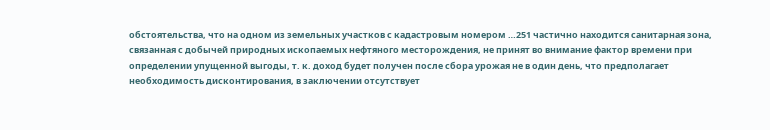обстоятельства, что на одном из земельных участков с кадастровым номером …251 частично находится санитарная зона, связанная с добычей природных ископаемых нефтяного месторождения, не принят во внимание фактор времени при определении упущенной выгоды, т. к. доход будет получен после сбора урожая не в один день, что предполагает необходимость дисконтирования, в заключении отсутствует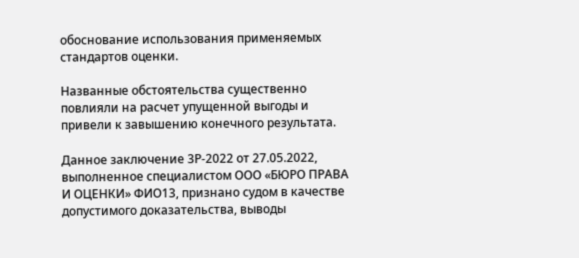обоснование использования применяемых стандартов оценки.

Названные обстоятельства существенно повлияли на расчет упущенной выгоды и привели к завышению конечного результата.

Данное заключение 3Р-2022 от 27.05.2022, выполненное специалистом ООО «БЮРО ПРАВА И ОЦЕНКИ» ФИО13, признано судом в качестве допустимого доказательства, выводы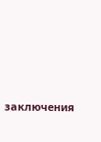заключения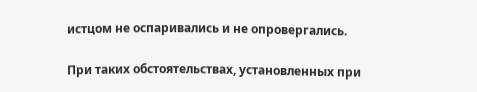истцом не оспаривались и не опровергались.

При таких обстоятельствах, установленных при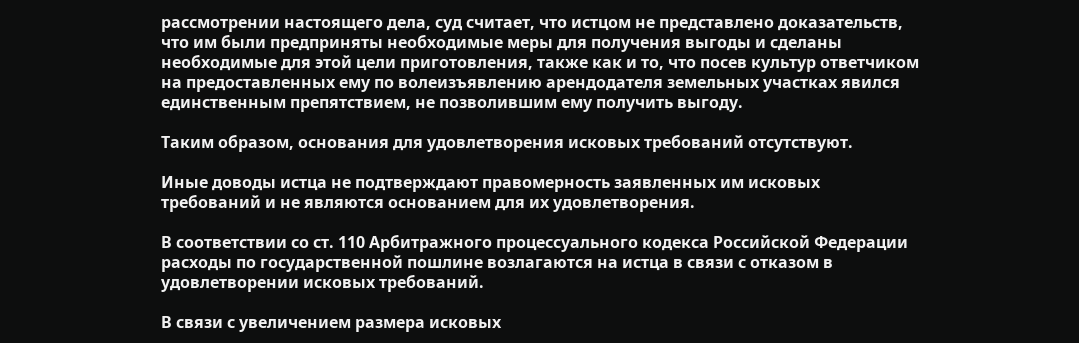рассмотрении настоящего дела, суд считает, что истцом не представлено доказательств, что им были предприняты необходимые меры для получения выгоды и сделаны необходимые для этой цели приготовления, также как и то, что посев культур ответчиком на предоставленных ему по волеизъявлению арендодателя земельных участках явился единственным препятствием, не позволившим ему получить выгоду.

Таким образом, основания для удовлетворения исковых требований отсутствуют.

Иные доводы истца не подтверждают правомерность заявленных им исковых требований и не являются основанием для их удовлетворения.

В соответствии со ст. 110 Арбитражного процессуального кодекса Российской Федерации расходы по государственной пошлине возлагаются на истца в связи с отказом в удовлетворении исковых требований.

В связи с увеличением размера исковых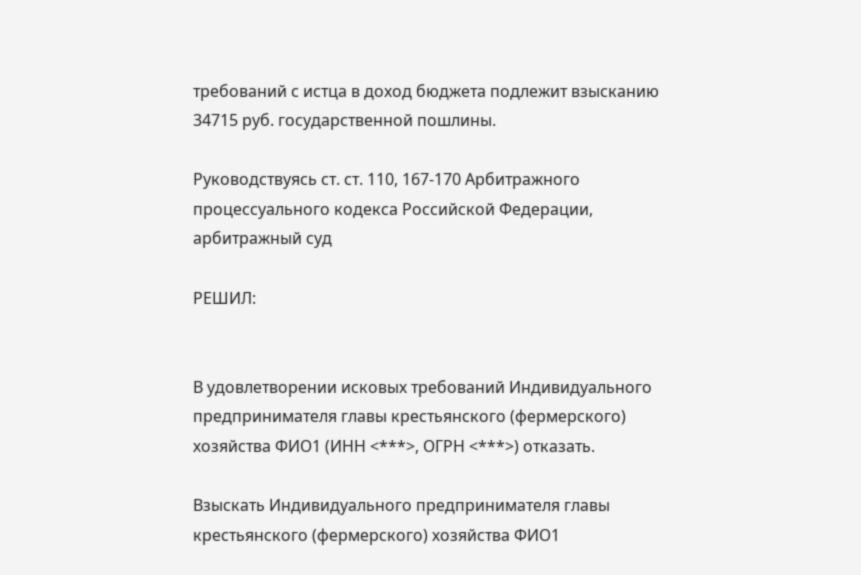требований с истца в доход бюджета подлежит взысканию 34715 руб. государственной пошлины.

Руководствуясь ст. ст. 110, 167-170 Арбитражного процессуального кодекса Российской Федерации, арбитражный суд

РЕШИЛ:


В удовлетворении исковых требований Индивидуального предпринимателя главы крестьянского (фермерского) хозяйства ФИО1 (ИНН <***>, ОГРН <***>) отказать.

Взыскать Индивидуального предпринимателя главы крестьянского (фермерского) хозяйства ФИО1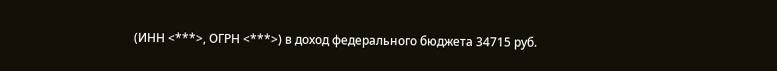(ИНН <***>, ОГРН <***>) в доход федерального бюджета 34715 руб.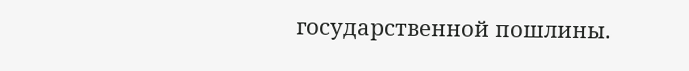государственной пошлины.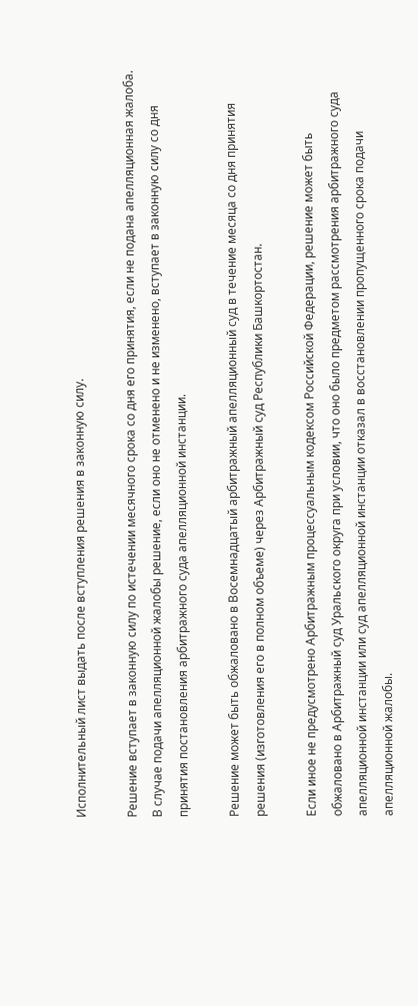Исполнительный лист выдать после вступления решения в законную силу.

Решение вступает в законную силу по истечении месячного срока со дня его принятия, если не подана апелляционная жалоба. В случае подачи апелляционной жалобы решение, если оно не отменено и не изменено, вступает в законную силу со дня принятия постановления арбитражного суда апелляционной инстанции.

Решение может быть обжаловано в Восемнадцатый арбитражный апелляционный суд в течение месяца со дня принятия решения (изготовления его в полном объеме) через Арбитражный суд Республики Башкортостан.

Если иное не предусмотрено Арбитражным процессуальным кодексом Российской Федерации, решение может быть обжаловано в Арбитражный суд Уральского округа при условии, что оно было предметом рассмотрения арбитражного суда апелляционной инстанции или суд апелляционной инстанции отказал в восстановлении пропущенного срока подачи апелляционной жалобы.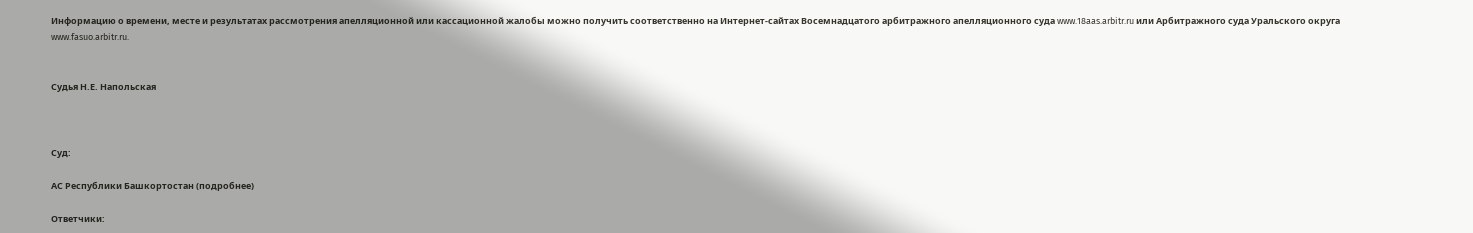Информацию о времени, месте и результатах рассмотрения апелляционной или кассационной жалобы можно получить соответственно на Интернет-сайтах Восемнадцатого арбитражного апелляционного суда www.18aas.arbitr.ru или Арбитражного суда Уральского округа www.fasuo.arbitr.ru.


Судья Н.Е. Напольская



Суд:

АС Республики Башкортостан (подробнее)

Ответчики: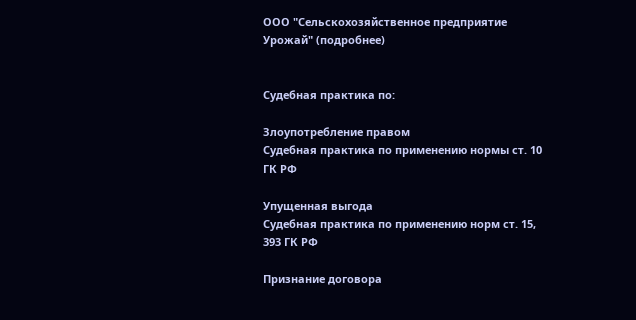ООО "Сельскохозяйственное предприятие Урожай" (подробнее)


Судебная практика по:

Злоупотребление правом
Судебная практика по применению нормы ст. 10 ГК РФ

Упущенная выгода
Судебная практика по применению норм ст. 15, 393 ГК РФ

Признание договора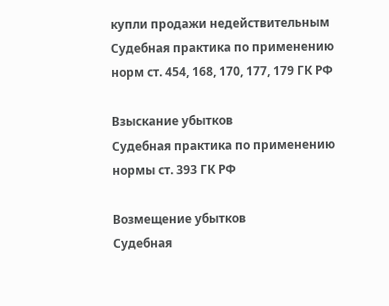купли продажи недействительным
Судебная практика по применению норм ст. 454, 168, 170, 177, 179 ГК РФ

Взыскание убытков
Судебная практика по применению нормы ст. 393 ГК РФ

Возмещение убытков
Судебная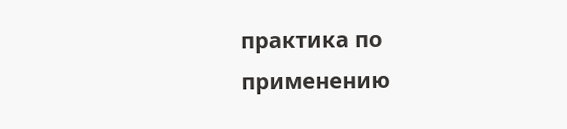практика по применению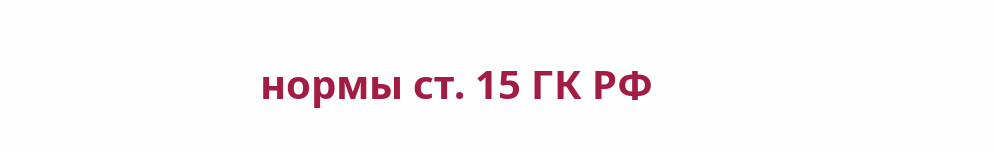нормы ст. 15 ГК РФ